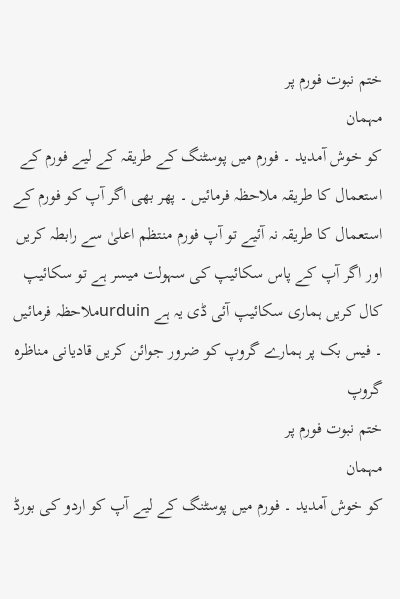ختم نبوت فورم پر
مہمان
کو خوش آمدید ۔ فورم میں پوسٹنگ کے طریقہ کے لیے فورم کے استعمال کا طریقہ ملاحظہ فرمائیں ۔ پھر بھی اگر آپ کو فورم کے استعمال کا طریقہ نہ آئیے تو آپ فورم منتظم اعلیٰ سے رابطہ کریں اور اگر آپ کے پاس سکائیپ کی سہولت میسر ہے تو سکائیپ کال کریں ہماری سکائیپ آئی ڈی یہ ہے urduinملاحظہ فرمائیں ۔ فیس بک پر ہمارے گروپ کو ضرور جوائن کریں قادیانی مناظرہ گروپ
ختم نبوت فورم پر
مہمان
کو خوش آمدید ۔ فورم میں پوسٹنگ کے لیے آپ کو اردو کی بورڈ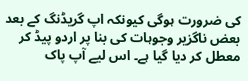کی ضرورت ہوگی کیونکہ اپ گریڈنگ کے بعد بعض ناگزیر وجوہات کی بنا پر اردو پیڈ کر معطل کر دیا گیا ہے۔ اس لیے آپ پاک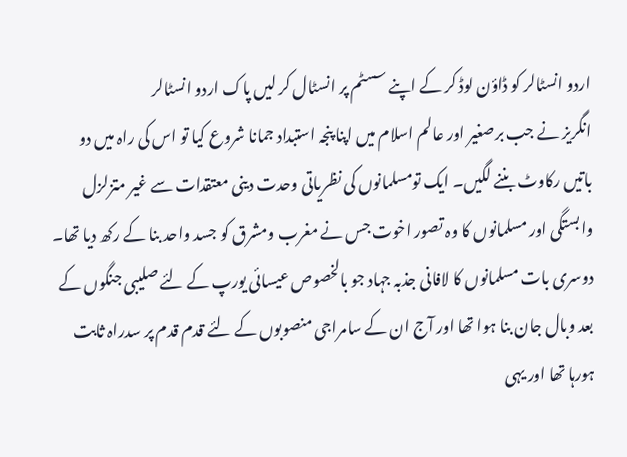اردو انسٹالر کو ڈاؤن لوڈ کر کے اپنے سسٹم پر انسٹال کر لیں پاک اردو انسٹالر
انگریز نے جب برصغیر اور عالم اسلام میں اپنا پنجہ استبداد جمانا شروع کیا تو اس کی راہ میں دو باتیں رکاوٹ بننے لگیں۔ ایک تومسلمانوں کی نظریاتی وحدت دینی معتقدات سے غیر متزلزل وابستگی اور مسلمانوں کا وہ تصور اخوت جس نے مغرب ومشرق کو جسد واحد بنا کے رکھ دیا تھا۔ دوسری بات مسلمانوں کا لافانی جذبہ جہاد جو بالخصوص عیسائی یورپ کے لئے صلیبی جنگوں کے بعد وبال جان بنا ہوا تھا اور آج ان کے سامراجی منصوبوں کے لئے قدم قدم پر سدراہ ثابت ہورہا تھا اور یہی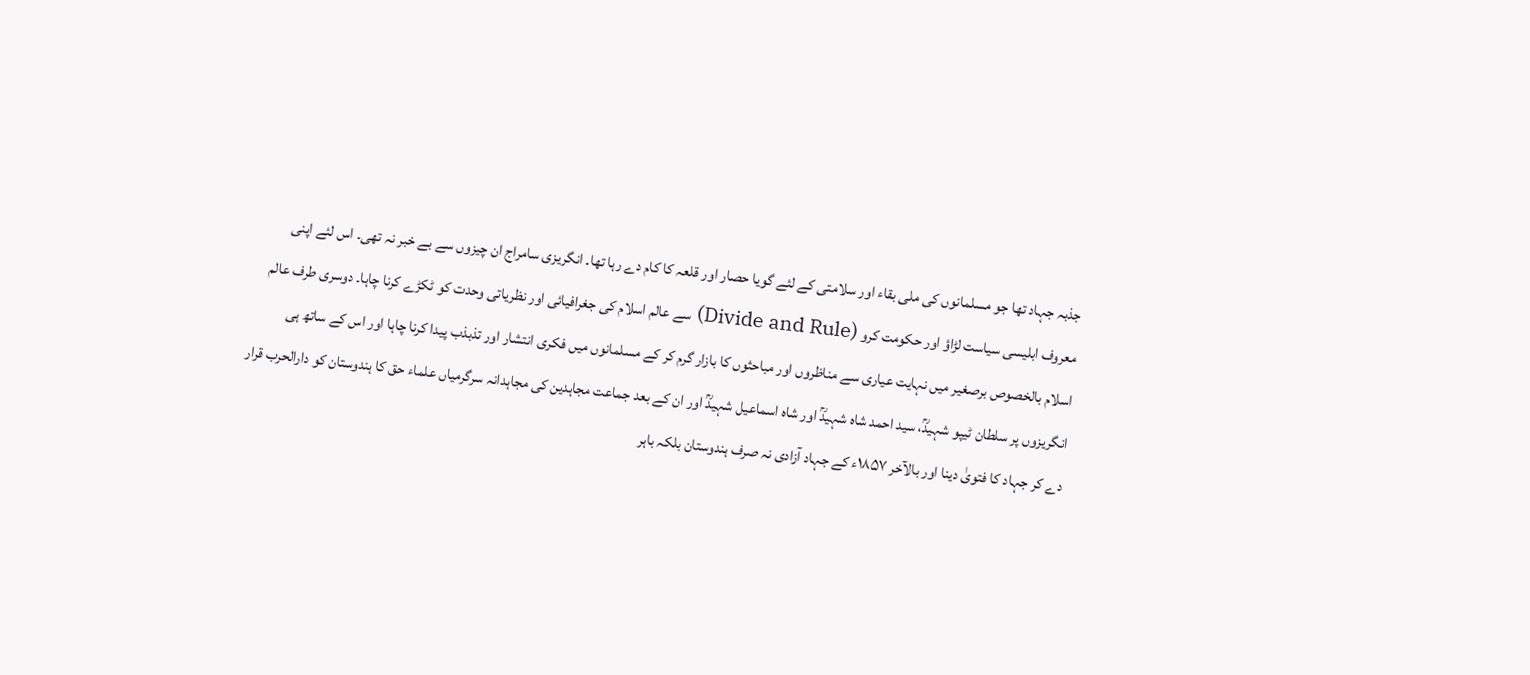جذبہ جہاد تھا جو مسلمانوں کی ملی بقاء اور سلامتی کے لئے گویا حصار اور قلعہ کا کام دے رہا تھا۔ انگریزی سامراج ان چیزوں سے بے خبر نہ تھی۔ اس لئے اپنی معروف ابلیسی سیاست لڑاؤ اور حکومت کرو (Divide and Rule) سے عالم اسلام کی جغرافیائی اور نظریاتی وحدت کو ٹکڑے کرنا چاہا۔ دوسری طرف عالم اسلام بالخصوص برصغیر میں نہایت عیاری سے مناظروں اور مباحثوں کا بازار گرم کر کے مسلمانوں میں فکری انتشار اور تذبذب پیدا کرنا چاہا اور اس کے ساتھ ہی انگریزوں پر سلطان ٹیپو شہیدؒ، سید احمد شاہ شہیدؒ اور شاہ اسماعیل شہیدؒ اور ان کے بعد جماعت مجاہدین کی مجاہدانہ سرگرمیاں علماء حق کا ہندوستان کو دارالحرب قرار دے کر جہاد کا فتویٰ دینا اور بالآخر ۱۸۵۷ء کے جہاد آزادی نہ صرف ہندوستان بلکہ باہر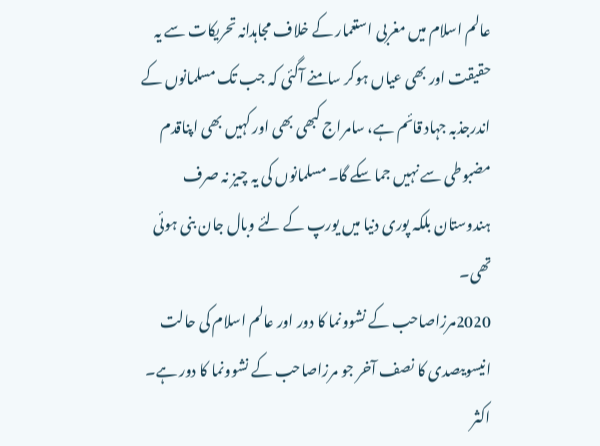عالم اسلام میں مغربی استعمار کے خلاف مجاہدانہ تحریکات سے یہ حقیقت اور بھی عیاں ہوکر سامنے آگئی کہ جب تک مسلمانوں کے اندرجذبہ جہاد قائم ہے، سامراج کبھی بھی اور کہیں بھی اپناقدم مضبوطی سے نہیں جما سکے گا۔ مسلمانوں کی یہ چیز نہ صرف ہندوستان بلکہ پوری دنیا میں یورپ کے لئے وبال جان بنی ہوئی تھی۔
2020مرزاصاحب کے نشوونما کا دور اور عالم اسلام کی حالت
انیسویںصدی کا نصف آخر جو مرزاصاحب کے نشوونما کا دور ہے۔ اکثر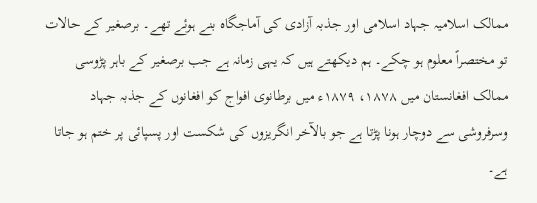ممالک اسلامیہ جہاد اسلامی اور جذبہ آزادی کی آماجگاہ بنے ہوئے تھے۔ برصغیر کے حالات تو مختصراً معلوم ہو چکے۔ ہم دیکھتے ہیں کہ یہی زمانہ ہے جب برصغیر کے باہر پڑوسی ممالک افغانستان میں ۱۸۷۸، ۱۸۷۹ء میں برطانوی افواج کو افغانوں کے جذبہ جہاد وسرفروشی سے دوچار ہونا پڑتا ہے جو بالآخر انگریزوں کی شکست اور پسپائی پر ختم ہو جاتا ہے۔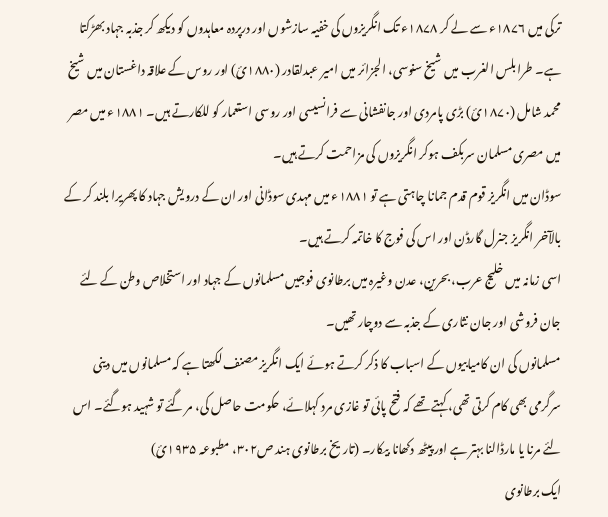ترکی میں ۱۸۷۶ء سے لے کر ۱۸۷۸ء تک انگریزوں کی خفیہ سازشوں اور درپردہ معاہدوں کو دیکھ کر جذبہ جہاد بھڑکتا ہے۔ طرابلس الغرب میں شیخ سنوسی، الجزائر میں امیر عبدلقادر (۱۸۸۰ئ) اور روس کے علاقہ داغستان میں شیخ محمد شامل (۱۸۷۰ئ) بڑی پامردی اور جانفشانی سے فرانسیسی اور روسی استعمار کو للکارتے ہیں۔ ۱۸۸۱ء میں مصر میں مصری مسلمان سربکف ہوکر انگریزوں کی مزاحمت کرتے ہیں۔
سوڈان میں انگریز قوم قدم جمانا چاہتی ہے تو ۱۸۸۱ء میں مہدی سوڈانی اور ان کے درویش جہاد کا پھریرا بلند کر کے بالآخر انگریز جنرل گارڈن اور اس کی فوج کا خاتمہ کرتے ہیں۔
اسی زمانہ میں خلیج عرب، بحرین، عدن وغیرہ میں برطانوی فوجیں مسلمانوں کے جہاد اور استخلاص وطن کے لئے جان فروشی اور جان نثاری کے جذبہ سے دوچار تھیں۔
مسلمانوں کی ان کامیابیوں کے اسباب کا ذکر کرتے ہوئے ایک انگریز مصنف لکھتا ہے کہ مسلمانوں میں دینی سرگرمی بھی کام کرتی تھی، کہتے تھے کہ فتح پائی تو غازی مرد کہلائے، حکومت حاصل کی، مر گئے تو شہید ہوگئے۔ اس لئے مرنا یا مارڈالنا بہتر ہے اور پیٹھ دکھانا بیکار۔ (تاریخ برطانوی ہند ص۳۰۲، مطبوعہ ۱۹۳۵ئ)
ایک برطانوی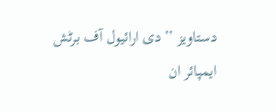دستاویز ’’دی ارائیول آف برٹش ایمپائر ان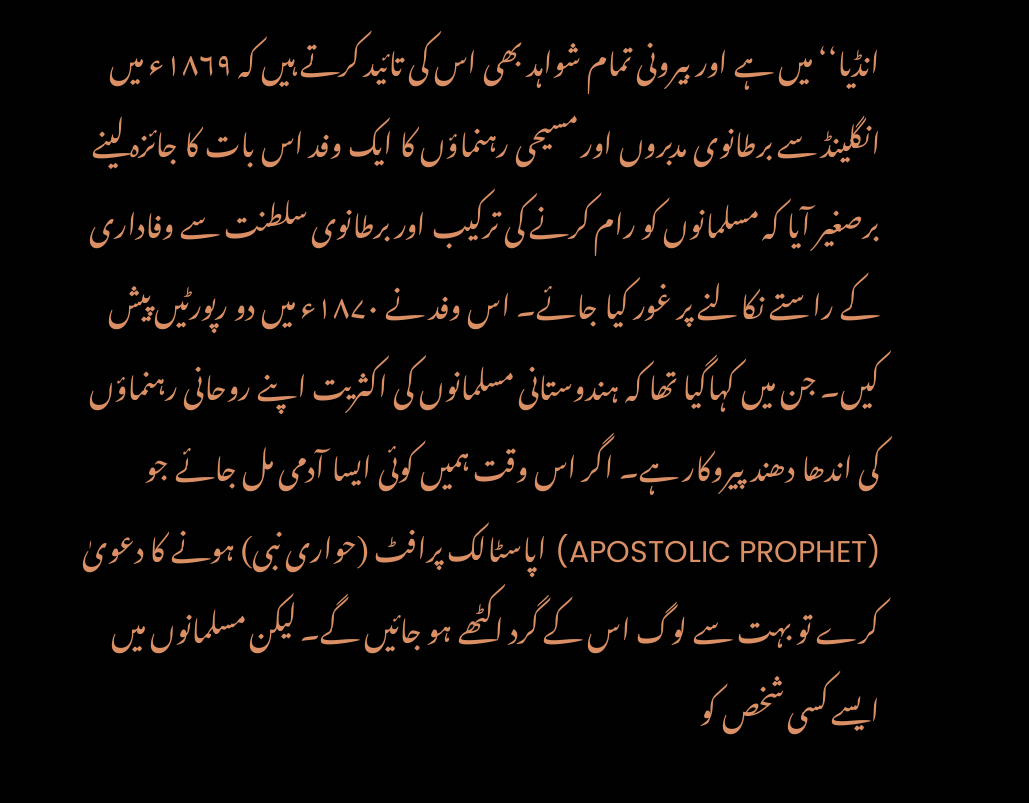انڈیا‘‘ میں ہے اور بیرونی تمام شواہد بھی اس کی تائید کرتے ہیں کہ ۱۸۶۹ء میں انگلینڈ سے برطانوی مدبروں اور مسیحی رہنماؤں کا ایک وفد اس بات کا جائزہ لینے برصغیر آیا کہ مسلمانوں کو رام کرنے کی ترکیب اور برطانوی سلطنت سے وفاداری کے راستے نکالنے پر غور کیا جائے۔ اس وفد نے ۱۸۷۰ء میں دو رپورٹیں پیش کیں۔ جن میں کہاگیا تھا کہ ہندوستانی مسلمانوں کی اکثریت اپنے روحانی رہنماؤں کی اندھا دھند پیروکار ہے۔ اگر اس وقت ہمیں کوئی ایسا آدمی مل جائے جو (APOSTOLIC PROPHET) اپاسٹالک پرافٹ (حواری نبی) ہونے کا دعویٰ کرے تو بہت سے لوگ اس کے گرد اکٹھے ہو جائیں گے۔ لیکن مسلمانوں میں ایسے کسی شخص کو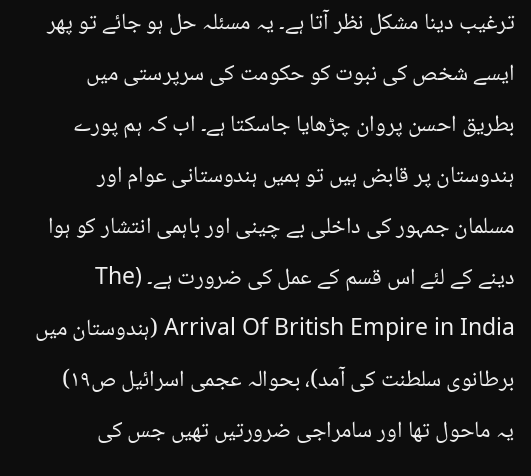ترغیب دینا مشکل نظر آتا ہے۔ یہ مسئلہ حل ہو جائے تو پھر ایسے شخص کی نبوت کو حکومت کی سرپرستی میں بطریق احسن پروان چڑھایا جاسکتا ہے۔ اب کہ ہم پورے ہندوستان پر قابض ہیں تو ہمیں ہندوستانی عوام اور مسلمان جمہور کی داخلی بے چینی اور باہمی انتشار کو ہوا دینے کے لئے اس قسم کے عمل کی ضرورت ہے۔ (The Arrival Of British Empire in India (ہندوستان میں برطانوی سلطنت کی آمد)، بحوالہ عجمی اسرائیل ص۱۹)
یہ ماحول تھا اور سامراجی ضرورتیں تھیں جس کی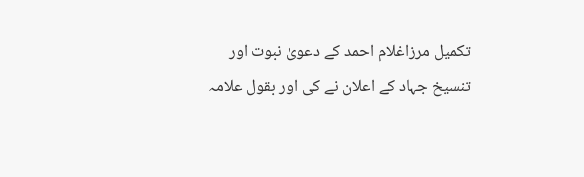تکمیل مرزاغلام احمد کے دعویٰ نبوت اور تنسیخ جہاد کے اعلان نے کی اور بقول علامہ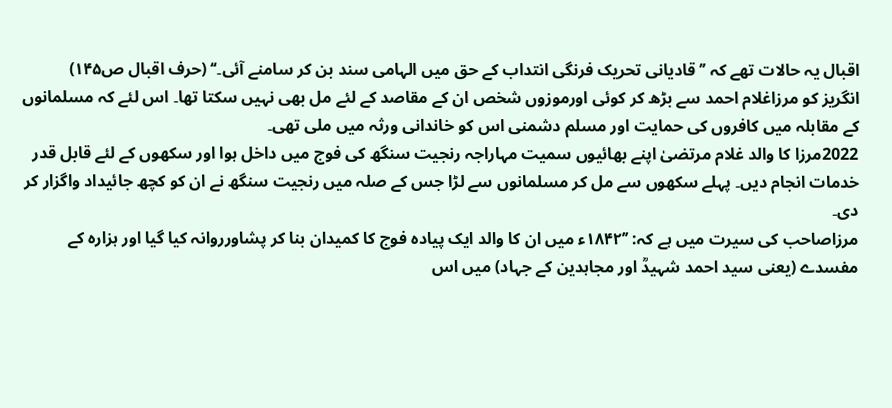اقبال یہ حالات تھے کہ ’’قادیانی تحریک فرنگی انتداب کے حق میں الہامی سند بن کر سامنے آئی۔‘‘ (حرف اقبال ص۱۴۵)
انگریز کو مرزاغلام احمد سے بڑھ کر کوئی اورموزوں شخص ان کے مقاصد کے لئے مل بھی نہیں سکتا تھا۔ اس لئے کہ مسلمانوں کے مقابلہ میں کافروں کی حمایت اور مسلم دشمنی اس کو خاندانی ورثہ میں ملی تھی۔
2022مرزا کا والد غلام مرتضیٰ اپنے بھائیوں سمیت مہاراجہ رنجیت سنگھ کی فوج میں داخل ہوا اور سکھوں کے لئے قابل قدر خدمات انجام دیں۔ پہلے سکھوں سے مل کر مسلمانوں سے لڑا جس کے صلہ میں رنجیت سنگھ نے ان کو کچھ جائیداد واگزار کر دی۔
مرزاصاحب کی سیرت میں ہے کہ: ’’۱۸۴۲ء میں ان کا والد ایک پیادہ فوج کا کمیدان بنا کر پشاورروانہ کیا گیا اور ہزارہ کے مفسدے (یعنی سید احمد شہیدؒ اور مجاہدین کے جہاد) میں اس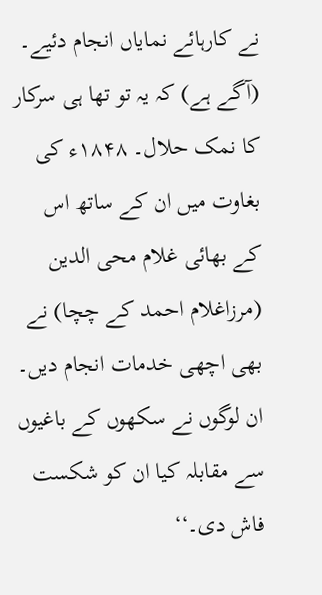نے کارہائے نمایاں انجام دئیے۔ (آگے ہے) کہ یہ تو تھا ہی سرکار کا نمک حلال۔ ۱۸۴۸ء کی بغاوت میں ان کے ساتھ اس کے بھائی غلام محی الدین (مرزاغلام احمد کے چچا) نے بھی اچھی خدمات انجام دیں۔ ان لوگوں نے سکھوں کے باغیوں سے مقابلہ کیا ان کو شکست فاش دی۔‘‘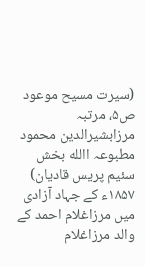(سیرت مسیح موعود ص۵، مرتبہ مرزابشیرالدین محمود مطبوعہ االله بخش سئیم پریس قادیان)
۱۸۵۷ء کے جہاد آزادی میں مرزاغلام احمد کے والد مرزاغلام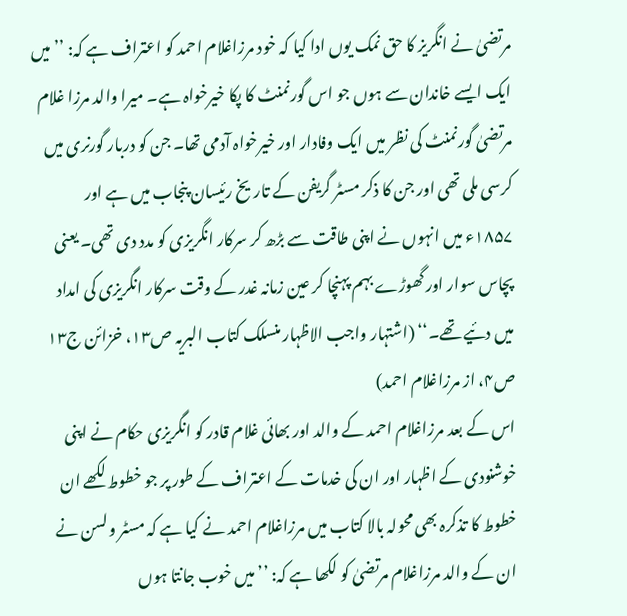مرتضیٰ نے انگریز کا حق نمک یوں ادا کیا کہ خود مرزاغلام احمد کو اعتراف ہے کہ: ’’میں ایک ایسے خاندان سے ہوں جو اس گورنمنٹ کا پکا خیرخواہ ہے۔ میرا والد مرزا غلام مرتضیٰ گورنمنٹ کی نظر میں ایک وفادار اور خیرخواہ آدمی تھا۔ جن کو دربار گورنری میں کرسی ملی تھی اور جن کا ذکر مسٹر گریفن کے تاریخ رئیسان پنجاب میں ہے اور ۱۸۵۷ء میں انہوں نے اپنی طاقت سے بڑھ کر سرکار انگریزی کو مدد دی تھی۔ یعنی پچاس سوار اور گھوڑے بہم پہنچا کر عین زمانہ غدر کے وقت سرکار انگریزی کی امداد میں دئیے تھے۔‘‘ (اشتہار واجب الاظہار منسلک کتاب البریہ ص۱۳، خزائن ج۱۳ ص۴، از مرزاغلام احمد)
اس کے بعد مرزاغلام احمد کے والد اور بھائی غلام قادر کو انگریزی حکام نے اپنی خوشنودی کے اظہار اور ان کی خدمات کے اعتراف کے طور پر جو خطوط لکھے ان خطوط کا تذکرہ بھی محولہ بالا کتاب میں مرزاغلام احمد نے کیا ہے کہ مسٹر ولسن نے ان کے والد مرزاغلام مرتضیٰ کو لکھا ہے کہ: ’’ میں خوب جانتا ہوں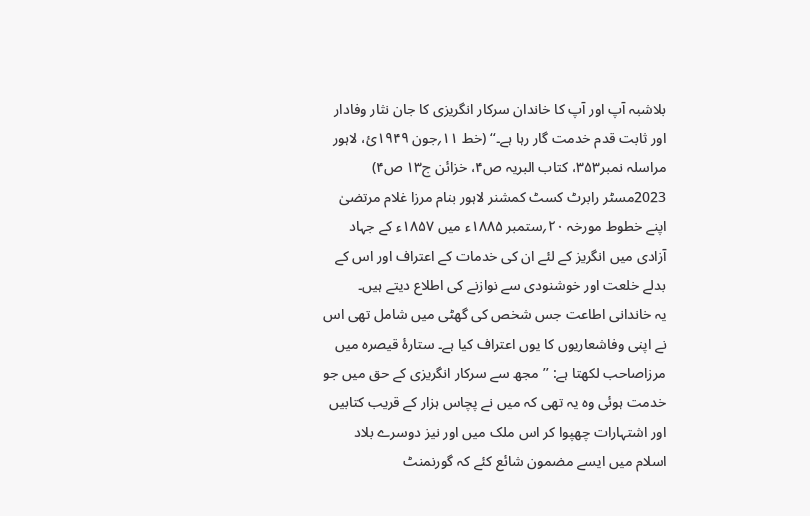بلاشبہ آپ اور آپ کا خاندان سرکار انگریزی کا جان نثار وفادار اور ثابت قدم خدمت گار رہا ہے۔‘‘ (خط ۱۱؍جون ۱۹۴۹ئ، لاہور مراسلہ نمبر۳۵۳، کتاب البریہ ص۴، خزائن ج۱۳ ص۴)
2023مسٹر رابرٹ کسٹ کمشنر لاہور بنام مرزا غلام مرتضیٰ اپنے خطوط مورخہ ۲۰؍ستمبر ۱۸۸۵ء میں ۱۸۵۷ء کے جہاد آزادی میں انگریز کے لئے ان کی خدمات کے اعتراف اور اس کے بدلے خلعت اور خوشنودی سے نوازنے کی اطلاع دیتے ہیں۔
یہ خاندانی اطاعت جس شخص کی گھٹی میں شامل تھی اس نے اپنی وفاشعاریوں کا یوں اعتراف کیا ہے۔ ستارۂ قیصرہ میں مرزاصاحب لکھتا ہے: ’’مجھ سے سرکار انگریزی کے حق میں جو خدمت ہوئی وہ یہ تھی کہ میں نے پچاس ہزار کے قریب کتابیں اور اشتہارات چھپوا کر اس ملک میں اور نیز دوسرے بلاد اسلام میں ایسے مضمون شائع کئے کہ گورنمنٹ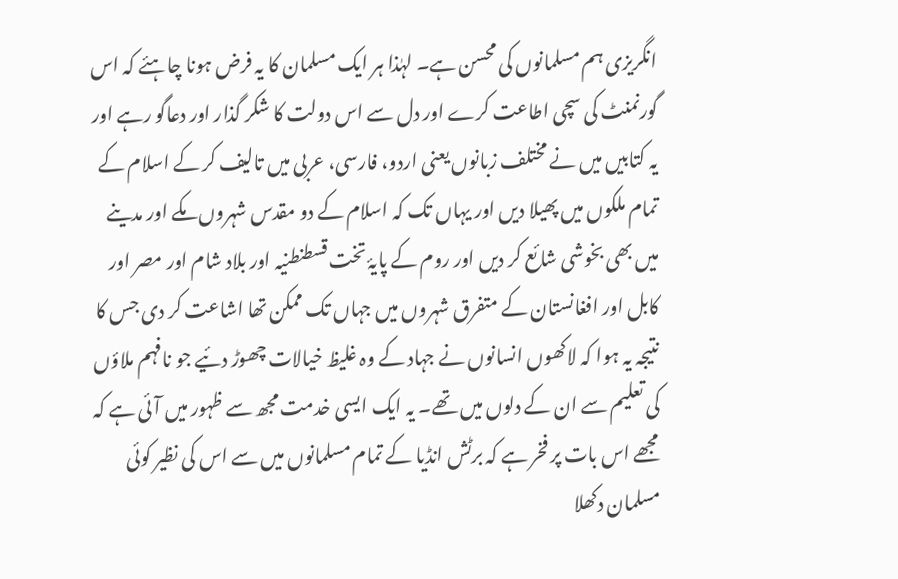انگریزی ہم مسلمانوں کی محسن ہے۔ لہٰذا ہر ایک مسلمان کا یہ فرض ہونا چاہئے کہ اس گورنمنٹ کی سچی اطاعت کرے اور دل سے اس دولت کا شکر گذار اور دعاگو رہے اور یہ کتابیں میں نے مختلف زبانوں یعنی اردو، فارسی، عربی میں تالیف کر کے اسلام کے تمام ملکوں میں پھیلا دیں اور یہاں تک کہ اسلام کے دو مقدس شہروں مکے اور مدینے میں بھی بخوشی شائع کر دیں اور روم کے پایۂ تخت قسطنطنیہ اور بلاد شام اور مصر اور کابل اور افغانستان کے متفرق شہروں میں جہاں تک ممکن تھا اشاعت کر دی جس کا نتیجہ یہ ہوا کہ لاکھوں انسانوں نے جہاد کے وہ غلیظ خیالات چھوڑ دئیے جو نافہم ملاؤں کی تعلیم سے ان کے دلوں میں تھے۔ یہ ایک ایسی خدمت مجھ سے ظہور میں آئی ہے کہ مجھے اس بات پر فخر ہے کہ برٹش انڈیا کے تمام مسلمانوں میں سے اس کی نظیر کوئی مسلمان دکھلا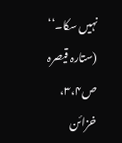نہیں سکا۔‘‘ (ستارہ قیصرہ ص۳،۴، خزائن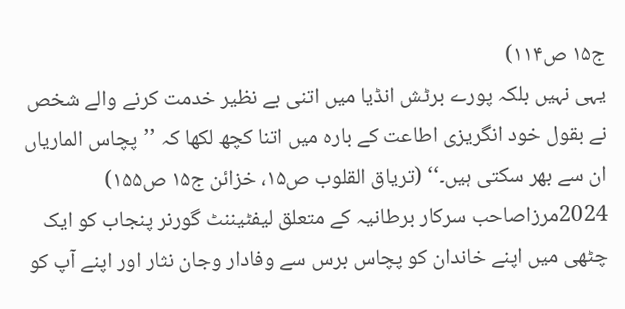ج۱۵ ص۱۱۴)
یہی نہیں بلکہ پورے برٹش انڈیا میں اتنی بے نظیر خدمت کرنے والے شخص نے بقول خود انگریزی اطاعت کے بارہ میں اتنا کچھ لکھا کہ ’’پچاس الماریاں ان سے بھر سکتی ہیں۔‘‘ (تریاق القلوب ص۱۵، خزائن ج۱۵ ص۱۵۵)
2024مرزاصاحب سرکار برطانیہ کے متعلق لیفٹیننٹ گورنر پنجاب کو ایک چٹھی میں اپنے خاندان کو پچاس برس سے وفادار وجان نثار اور اپنے آپ کو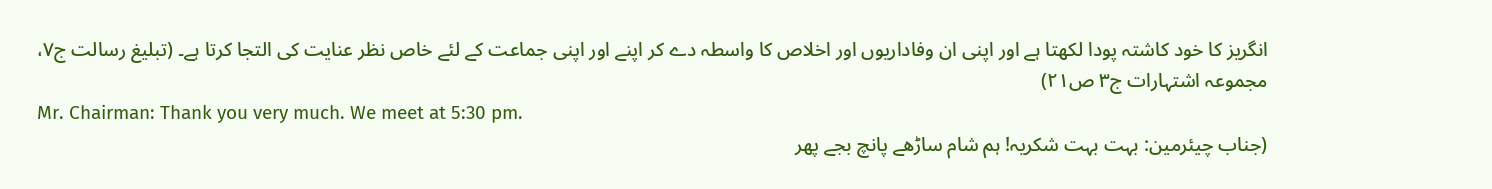انگریز کا خود کاشتہ پودا لکھتا ہے اور اپنی ان وفاداریوں اور اخلاص کا واسطہ دے کر اپنے اور اپنی جماعت کے لئے خاص نظر عنایت کی التجا کرتا ہے۔ (تبلیغ رسالت ج۷، مجموعہ اشتہارات ج۳ ص۲۱)
Mr. Chairman: Thank you very much. We meet at 5:30 pm.
(جناب چیئرمین: بہت بہت شکریہ! ہم شام ساڑھے پانچ بجے پھر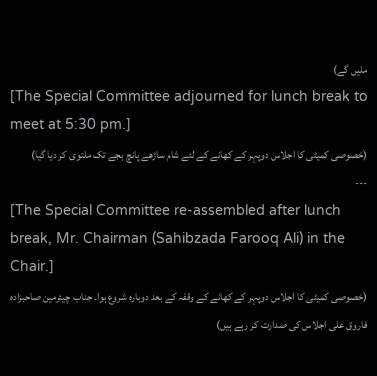ملیں گے)
[The Special Committee adjourned for lunch break to meet at 5:30 pm.]
(خصوصی کمیٹی کا اجلاس دوپہر کے کھانے کے لئے شام ساڑھے پانچ بجے تک ملتوی کر دیا گیا)
---
[The Special Committee re-assembled after lunch break, Mr. Chairman (Sahibzada Farooq Ali) in the Chair.]
(خصوصی کمیٹی کا اجلاس دوپہر کے کھانے کے وقفہ کے بعد دوبارہ شروع ہوا۔ جناب چیئرمین صاحبزادہ فاروق علی اجلاس کی صدارت کر رہے ہیں)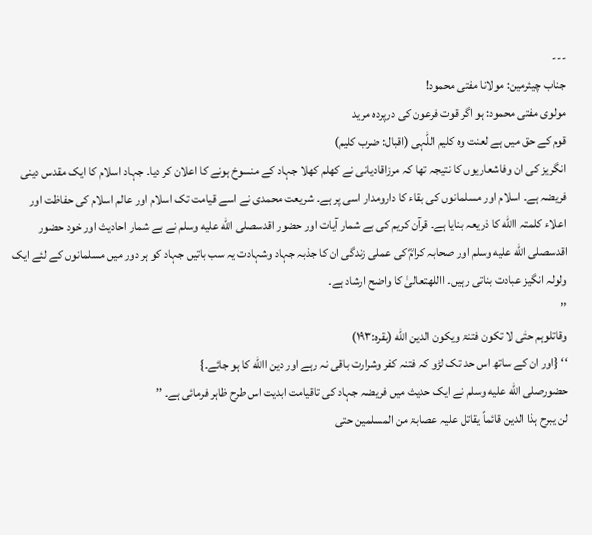---
جناب چیئرمین: مولانا مفتی محمود!
مولوی مفتی محمود: ہو اگر قوت فرعون کی درپردہ مرید
قوم کے حق میں ہے لعنت وہ کلیم اللّٰہی (اقبال: ضرب کلیم)
انگریز کی ان وفاشعاریوں کا نتیجہ تھا کہ مرزاقادیانی نے کھلم کھلا جہاد کے منسوخ ہونے کا اعلان کر دیا۔ جہاد اسلام کا ایک مقدس دینی فریضہ ہے۔ اسلام اور مسلمانوں کی بقاء کا دارومدار اسی پر ہے۔ شریعت محمدی نے اسے قیامت تک اسلام اور عالم اسلام کی حفاظت اور اعلاء کلمتہ االله کا ذریعہ بنایا ہے۔ قرآن کریم کی بے شمار آیات اور حضور اقدسصلى الله عليه وسلم نے بے شمار احادیث اور خود حضور اقدسصلى الله عليه وسلم اور صحابہ کرامؓ کی عملی زندگی ان کا جذبہ جہاد وشہادت یہ سب باتیں جہاد کو ہر دور میں مسلمانوں کے لئے ایک ولولہ انگیز عبادت بناتی رہیں۔ االلهتعالیٰ کا واضح ارشاد ہے۔
’’
وقاتلوہم حتٰی لا تکون فتنۃ ویکون الدین الله (بقرہ:۱۹۳)
‘‘ {اور ان کے ساتھ اس حد تک لڑو کہ فتنہ کفر وشرارت باقی نہ رہے اور دین االله کا ہو جائے۔}
حضورصلى الله عليه وسلم نے ایک حدیث میں فریضہ جہاد کی تاقیامت ابدیت اس طرح ظاہر فرمائی ہے۔ ’’
لن یبرح ہذا الدین قائماً یقاتل علیہ عصابۃ من المسلمین حتی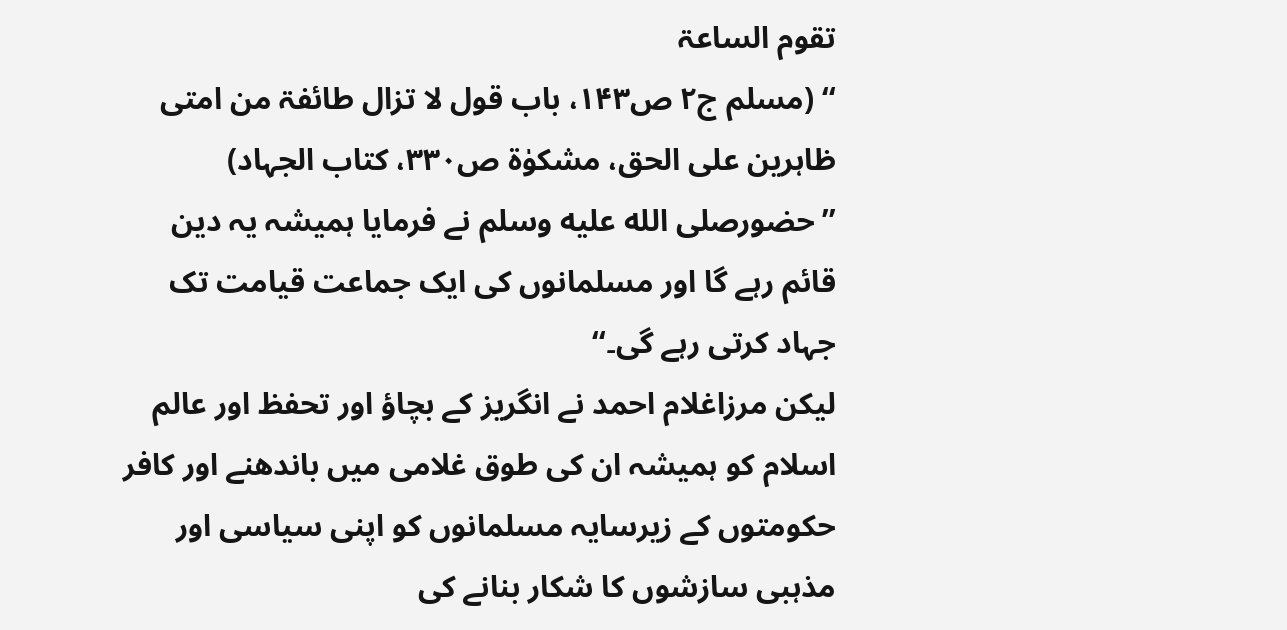تقوم الساعۃ
‘‘ (مسلم ج۲ ص۱۴۳، باب قول لا تزال طائفۃ من امتی ظاہرین علی الحق، مشکوٰۃ ص۳۳۰، کتاب الجہاد)
’’حضورصلى الله عليه وسلم نے فرمایا ہمیشہ یہ دین قائم رہے گا اور مسلمانوں کی ایک جماعت قیامت تک جہاد کرتی رہے گی۔‘‘
لیکن مرزاغلام احمد نے انگریز کے بچاؤ اور تحفظ اور عالم اسلام کو ہمیشہ ان کی طوق غلامی میں باندھنے اور کافر حکومتوں کے زیرسایہ مسلمانوں کو اپنی سیاسی اور مذہبی سازشوں کا شکار بنانے کی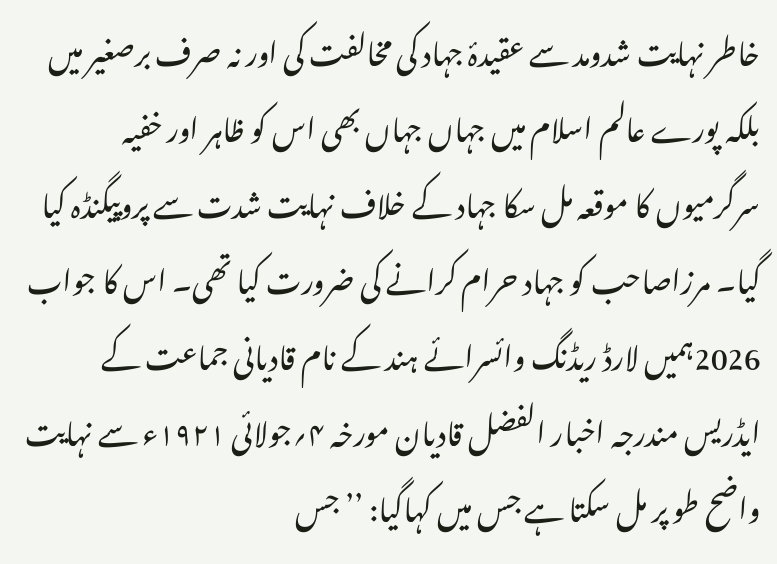خاطر نہایت شدومد سے عقیدۂ جہاد کی مخالفت کی اور نہ صرف برصغیر میں بلکہ پورے عالم اسلام میں جہاں جہاں بھی اس کو ظاہر اور خفیہ سرگرمیوں کا موقعہ مل سکا جہاد کے خلاف نہایت شدت سے پروپیگنڈہ کیا گیا۔ مرزاصاحب کو جہاد حرام کرانے کی ضرورت کیا تھی۔ اس کا جواب 2026ہمیں لارڈ ریڈنگ وائسرائے ہند کے نام قادیانی جماعت کے ایڈریس مندرجہ اخبار الفضل قادیان مورخہ ۴؍جولائی ۱۹۲۱ء سے نہایت واضح طو پر مل سکتا ہے جس میں کہاگیا: ’’جس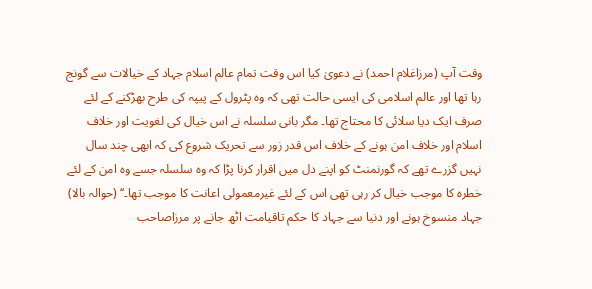وقت آپ (مرزاغلام احمد) نے دعویٰ کیا اس وقت تمام عالم اسلام جہاد کے خیالات سے گونج رہا تھا اور عالم اسلامی کی ایسی حالت تھی کہ وہ پٹرول کے پیپہ کی طرح بھڑکنے کے لئے صرف ایک دیا سلائی کا محتاج تھا۔ مگر بانی سلسلہ نے اس خیال کی لغویت اور خلاف اسلام اور خلاف امن ہونے کے خلاف اس قدر زور سے تحریک شروع کی کہ ابھی چند سال نہیں گزرے تھے کہ گورنمنٹ کو اپنے دل میں اقرار کرنا پڑا کہ وہ سلسلہ جسے وہ امن کے لئے خطرہ کا موجب خیال کر رہی تھی اس کے لئے غیرمعمولی اعانت کا موجب تھا۔‘‘ (حوالہ بالا)
جہاد منسوخ ہونے اور دنیا سے جہاد کا حکم تاقیامت اٹھ جانے پر مرزاصاحب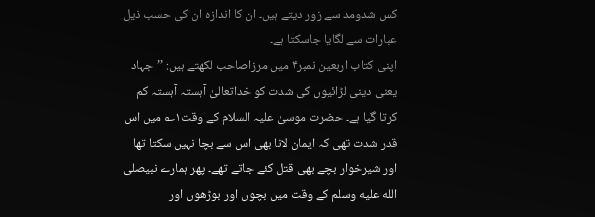کس شدومد سے زور دیتے ہیں۔ ان کا اندازہ ان کی حسب ذیل عبارات سے لگایا جاسکتا ہے۔
اپنی کتاب اربعین نمبر۴ میں مرزاصاحب لکھتے ہیں: ’’جہاد یعنی دینی لڑائیوں کی شدت کو خداتعالیٰ آہستہ آہستہ کم کرتا گیا ہے۔ حضرت موسیٰ علیہ السلام کے وقت۱؎ میں اس قدر شدت تھی کہ ایمان لانا بھی اس سے بچا نہیں سکتا تھا اور شیرخوار بچے بھی قتل کئے جاتے تھے۔ پھر ہمارے نبیصلى الله عليه وسلم کے وقت میں بچوں اور بوڑھوں اور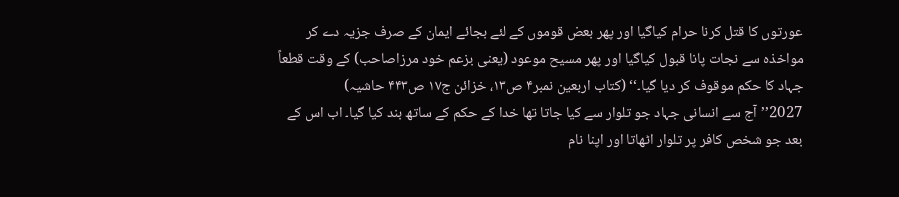عورتوں کا قتل کرنا حرام کیاگیا اور پھر بعض قوموں کے لئے بجائے ایمان کے صرف جزیہ دے کر مواخذہ سے نجات پانا قبول کیاگیا اور پھر مسیح موعود (یعنی بزعم خود مرزاصاحب) کے وقت قطعاً جہاد کا حکم موقوف کر دیا گیا۔‘‘ (کتاب اربعین نمبر۴ ص۱۳، خزائن ج۱۷ ص۴۴۳ حاشیہ)
2027’’آج سے انسانی جہاد جو تلوار سے کیا جاتا تھا خدا کے حکم کے ساتھ بند کیا گیا۔ اب اس کے بعد جو شخص کافر پر تلوار اٹھاتا اور اپنا نام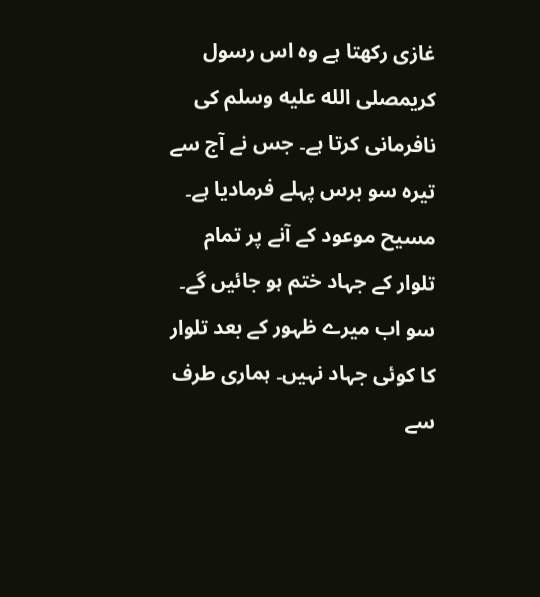غازی رکھتا ہے وہ اس رسول کریمصلى الله عليه وسلم کی نافرمانی کرتا ہے۔ جس نے آج سے تیرہ سو برس پہلے فرمادیا ہے۔ مسیح موعود کے آنے پر تمام تلوار کے جہاد ختم ہو جائیں گے۔ سو اب میرے ظہور کے بعد تلوار کا کوئی جہاد نہیں۔ ہماری طرف سے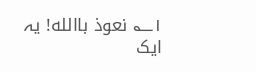۱؎ نعوذ باالله! یہ ایک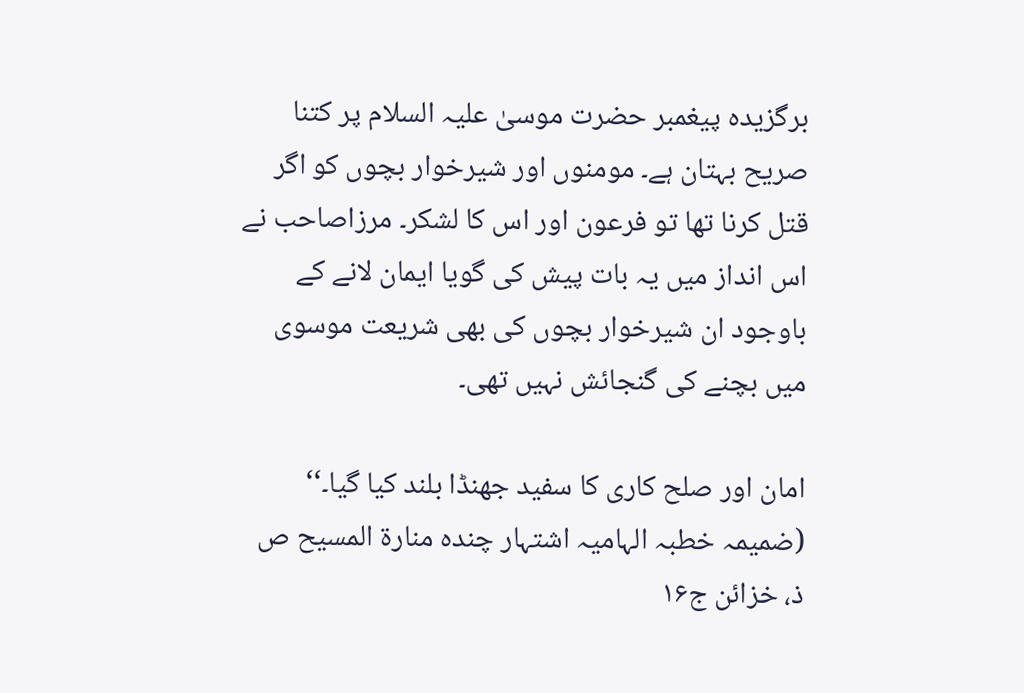برگزیدہ پیغمبر حضرت موسیٰ علیہ السلام پر کتنا صریح بہتان ہے۔ مومنوں اور شیرخوار بچوں کو اگر قتل کرنا تھا تو فرعون اور اس کا لشکر۔ مرزاصاحب نے اس انداز میں یہ بات پیش کی گویا ایمان لانے کے باوجود ان شیرخوار بچوں کی بھی شریعت موسوی میں بچنے کی گنجائش نہیں تھی۔

امان اور صلح کاری کا سفید جھنڈا بلند کیا گیا۔‘‘ (ضمیمہ خطبہ الہامیہ اشتہار چندہ منارۃ المسیح ص ذ، خزائن ج۱۶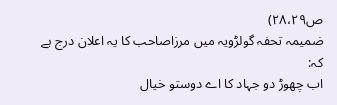ص۲۸،۲۹)
ضمیمہ تحفہ گولڑویہ میں مرزاصاحب کا یہ اعلان درج ہے کہ:
اب چھوڑ دو جہاد کا اے دوستو خیال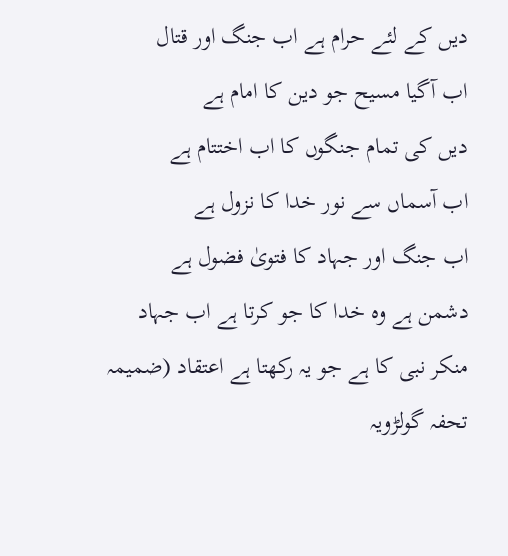دیں کے لئے حرام ہے اب جنگ اور قتال
اب آگیا مسیح جو دین کا امام ہے
دیں کی تمام جنگوں کا اب اختتام ہے
اب آسماں سے نور خدا کا نزول ہے
اب جنگ اور جہاد کا فتویٰ فضول ہے
دشمن ہے وہ خدا کا جو کرتا ہے اب جہاد
منکر نبی کا ہے جو یہ رکھتا ہے اعتقاد (ضمیمہ تحفہ گولڑویہ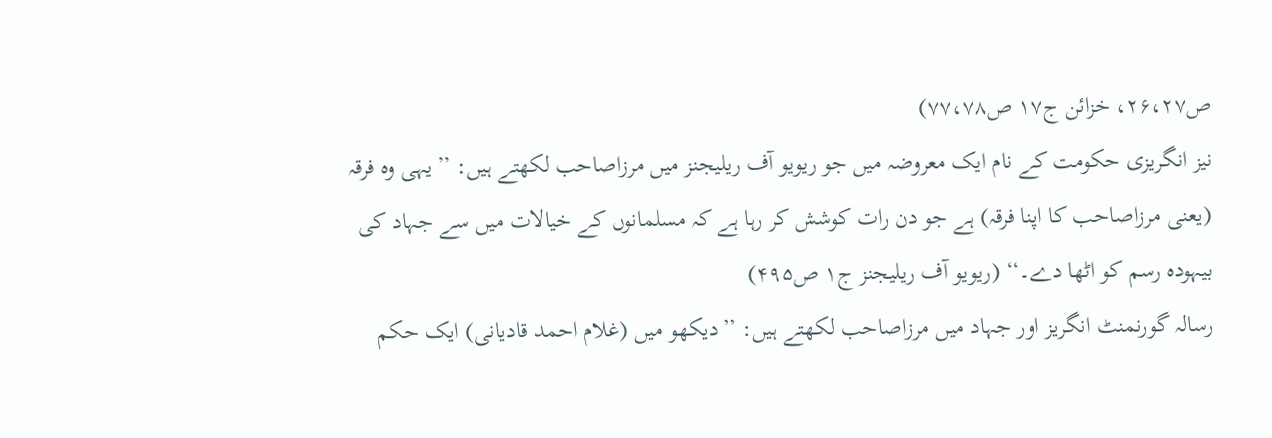ص۲۶،۲۷، خزائن ج۱۷ ص۷۷،۷۸)
نیز انگریزی حکومت کے نام ایک معروضہ میں جو ریویو آف ریلیجنز میں مرزاصاحب لکھتے ہیں: ’’یہی وہ فرقہ (یعنی مرزاصاحب کا اپنا فرقہ) ہے جو دن رات کوشش کر رہا ہے کہ مسلمانوں کے خیالات میں سے جہاد کی بیہودہ رسم کو اٹھا دے۔‘‘ (ریویو آف ریلیجنز ج۱ ص۴۹۵)
رسالہ گورنمنٹ انگریز اور جہاد میں مرزاصاحب لکھتے ہیں: ’’دیکھو میں (غلام احمد قادیانی) ایک حکم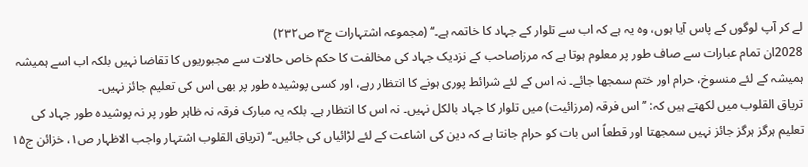لے کر آپ لوگوں کے پاس آیا ہوں، وہ یہ ہے کہ اب سے تلوار کے جہاد کا خاتمہ ہے۔‘‘ (مجموعہ اشتہارات ج۳ ص۲۳۲)
2028ان تمام عبارات سے صاف طور پر معلوم ہوتا ہے کہ مرزاصاحب کے نزدیک جہاد کی مخالفت کا حکم خاص حالات سے مجبوریوں کا تقاضا نہیں بلکہ اب اسے ہمیشہ ہمیشہ کے لئے منسوخ، حرام اور ختم سمجھا جائے۔ نہ اس کے لئے شرائط پوری ہونے کا انتظار رہے، اور کسی پوشیدہ طور پر بھی اس کی تعلیم جائز نہیں۔
تریاق القلوب میں لکھتے ہیں کہ: ’’اس فرقہ (مرزائیت) میں تلوار کا جہاد بالکل نہیں۔ نہ اس کا انتظار ہے۔ بلکہ یہ مبارک فرقہ نہ ظاہر طور پر نہ پوشیدہ طور جہاد کی تعلیم ہرگز ہرگز جائز نہیں سمجھتا اور قطعاً اس بات کو حرام جانتا ہے کہ دین کی اشاعت کے لئے لڑائیاں کی جائیں۔‘‘ (تریاق القلوب اشتہار واجب الاظہار ص۱، خزائن ج۱۵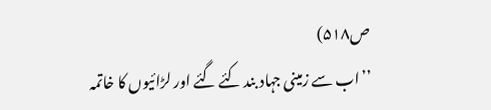ص۵۱۸)
’’اب سے زمینی جہاد بند کئے گئے اور لڑائیوں کا خاتمہ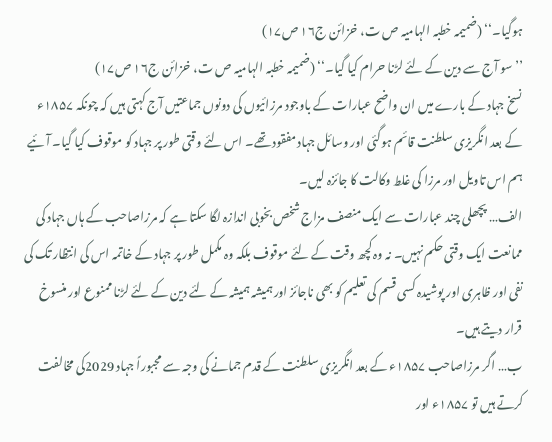ہوگیا۔‘‘ (ضمیمہ خطبہ الہامیہ ص ت، خزائن ج۱۶ ص۱۷)
’’سو آج سے دین کے لئے لڑنا حرام کیا گیا۔‘‘ (ضمیمہ خطبہ الہامیہ ص ت، خزائن ج۱۶ ص۱۷)
نسخ جہاد کے بارے میں ان واضح عبارات کے باوجود مرزائیوں کی دونوں جماعتیں آج کہتی ہیں کہ چونکہ ۱۸۵۷ء کے بعد انگریزی سلطنت قائم ہوگئی اور وسائل جہاد مفقود تھے۔ اس لئے وقتی طور پر جہاد کو موقوف کیا گیا۔ آئیے ہم اس تاویل اور مرزا کی غلط وکالت کا جائزہ لیں۔
الف… پچھلی چند عبارات سے ایک منصف مزاج شخص بخوبی اندازہ لگا سکتا ہے کہ مرزاصاحب کے ہاں جہاد کی ممانعت ایک وقتی حکم نہیں۔ نہ وہ کچھ وقت کے لئے موقوف بلکہ وہ مکمل طور پر جہاد کے خاتمہ اس کی انتظار تک کی نفی اور ظاہری اور پوشیدہ کسی قسم کی تعلیم کو بھی ناجائز اور ہمیشہ ہمیشہ کے لئے دین کے لئے لڑنا ممنوع اور منسوخ قرار دیتے ہیں۔
ب… اگر مرزاصاحب ۱۸۵۷ء کے بعد انگریزی سلطنت کے قدم جمانے کی وجہ سے مجبوراً جہاد 2029کی مخالفت کرتے ہیں تو ۱۸۵۷ء اور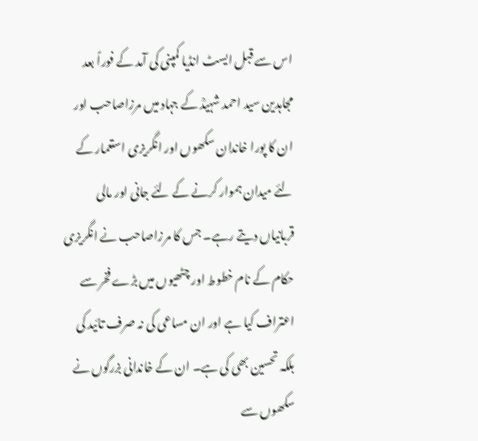اس سے قبل ایسٹ انڈیا کمپنی کی آمد کے فوراً بعد مجاہدین سید احمد شہیدؒ کے جہاد میں مرزاصاحب اور ان کا پورا خاندان سکھوں اور انگریزی استعمار کے لئے میدان ہموار کرنے کے لئے جانی اور مالی قربانیاں دیتے رہے۔ جس کا مرزاصاحب نے انگریزی حکام کے نام خطوط اور چٹھیوں میں بڑے فخر سے اعتراف کیا ہے اور ان مساعی کی نہ صرف تائید کی بلکہ تحسین بھی کی ہے۔ ان کے خاندانی بزرگوں نے سکھوں سے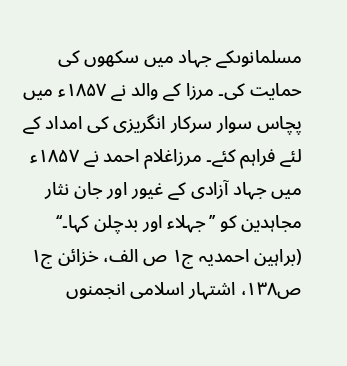مسلمانوںکے جہاد میں سکھوں کی حمایت کی۔ مرزا کے والد نے ۱۸۵۷ء میں پچاس سوار سرکار انگریزی کی امداد کے لئے فراہم کئے۔ مرزاغلام احمد نے ۱۸۵۷ء میں جہاد آزادی کے غیور اور جان نثار مجاہدین کو ’’جہلاء اور بدچلن کہا۔‘‘ (براہین احمدیہ ج۱ ص الف، خزائن ج۱ ص۱۳۸، اشتہار اسلامی انجمنوں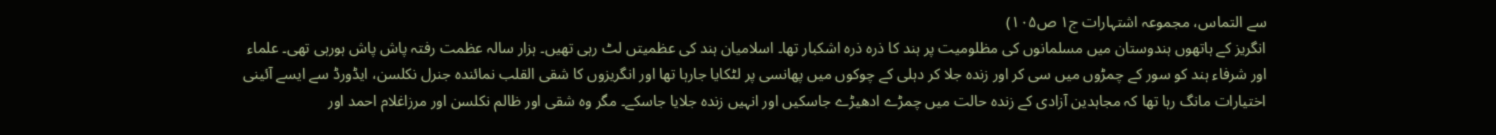سے التماس، مجموعہ اشتہارات ج۱ ص۱۰۵)
انگریز کے ہاتھوں ہندوستان میں مسلمانوں کی مظلومیت پر ہند کا ذرہ ذرہ اشکبار تھا۔ اسلامیان ہند کی عظمیتں لٹ رہی تھیں۔ ہزار سالہ عظمت رفتہ پاش پاش ہورہی تھی۔ علماء اور شرفاء ہند کو سور کے چمڑوں میں سی کر اور زندہ جلا کر دہلی کے چوکوں میں پھانسی پر لٹکایا جارہا تھا اور انگریزوں کا شقی القلب نمائندہ جنرل نکلسن، ایڈورڈ سے ایسے آئینی اختیارات مانگ رہا تھا کہ مجاہدین آزادی کے زندہ حالت میں چمڑے ادھیڑے جاسکیں اور انہیں زندہ جلایا جاسکے۔ مگر وہ شقی اور ظالم نکلسن اور مرزاغلام احمد اور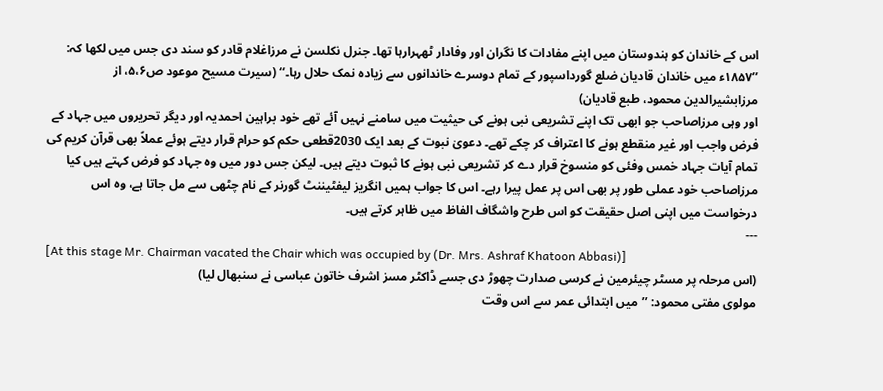اس کے خاندان کو ہندوستان میں اپنے مفادات کا نگران اور وفادار ٹھہرارہا تھا۔ جنرل نکلسن نے مرزاغلام قادر کو سند دی جس میں لکھا کہ: ’’۱۸۵۷ء میں خاندان قادیان ضلع گورداسپور کے تمام دوسرے خاندانوں سے زیادہ نمک حلال رہا۔‘‘ (سیرت مسیح موعود ص۵،۶، از مرزابشیرالدین محمود، طبع قادیان)
اور وہی مرزاصاحب جو ابھی تک اپنے تشریعی نبی ہونے کی حیثیت میں سامنے نہیں آئے تھے خود براہین احمدیہ اور دیگر تحریروں میں جہاد کے فرض واجب اور غیر منقطع ہونے کا اعتراف کر چکے تھے۔ دعویٰ نبوت کے بعد ایک 2030قطعی حکم کو حرام قرار دیتے ہوئے عملاً بھی قرآن کریم کی تمام آیات جہاد خمس وفئی کو منسوخ قرار دے کر تشریعی نبی ہونے کا ثبوت دیتے ہیں۔ لیکن جس دور میں وہ جہاد کو فرض کہتے ہیں کیا مرزاصاحب خود عملی طور پر بھی اس پر عمل پیرا رہے۔ اس کا جواب ہمیں انگریز لیفٹیننٹ گورنر کے نام چٹھی سے مل جاتا ہے، وہ اس درخواست میں اپنی اصل حقیقت کو اس طرح واشگاف الفاظ میں ظاہر کرتے ہیں۔
---
[At this stage Mr. Chairman vacated the Chair which was occupied by (Dr. Mrs. Ashraf Khatoon Abbasi)]
(اس مرحلہ پر مسٹر چیئرمین نے کرسی صدارت چھوڑ دی جسے ڈاکٹر مسز اشرف خاتون عباسی نے سنبھال لیا)
مولوی مفتی محمود: ’’میں ابتدائی عمر سے اس وقت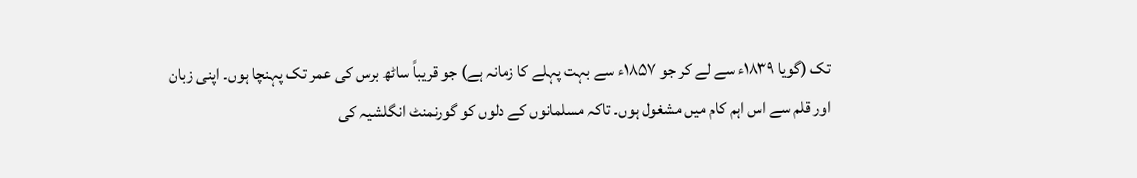تک (گویا ۱۸۳۹ء سے لے کر جو ۱۸۵۷ء سے بہت پہلے کا زمانہ ہے) جو قریباً ساٹھ برس کی عمر تک پہنچا ہوں۔ اپنی زبان اور قلم سے اس اہم کام میں مشغول ہوں۔ تاکہ مسلمانوں کے دلوں کو گورنمنٹ انگلشیہ کی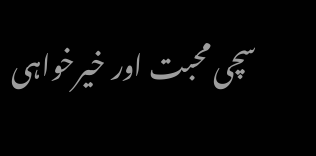سچی محبت اور خیرخواہی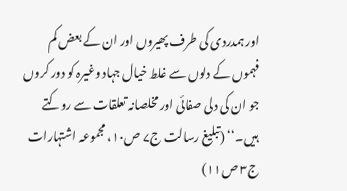اور ہمدردی کی طرف پھیروں اور ان کے بعض کم فہموں کے دلوں سے غلط خیال جہاد وغیرہ کو دور کروں جو ان کی دلی صفائی اور مخلصانہ تعلقات سے روکتے ہیں۔‘‘ (تبلیغ رسالت ج۷ ص۱۰، مجموعہ اشتہارات ج۳ ص۱۱)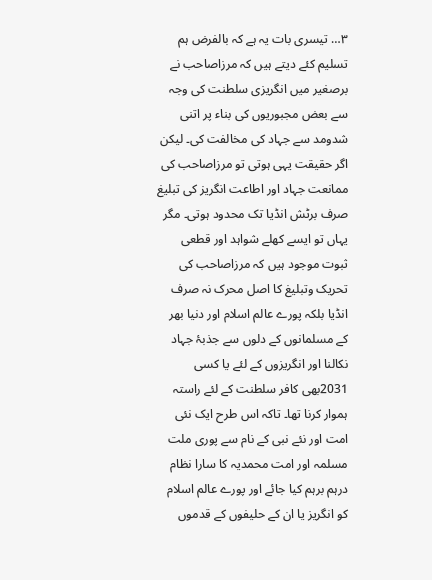۳… تیسری بات یہ ہے کہ بالفرض ہم تسلیم کئے دیتے ہیں کہ مرزاصاحب نے برصغیر میں انگریزی سلطنت کی وجہ سے بعض مجبوریوں کی بناء پر اتنی شدومد سے جہاد کی مخالفت کی۔ لیکن اگر حقیقت یہی ہوتی تو مرزاصاحب کی ممانعت جہاد اور اطاعت انگریز کی تبلیغ صرف برٹش انڈیا تک محدود ہوتی۔ مگر یہاں تو ایسے کھلے شواہد اور قطعی ثبوت موجود ہیں کہ مرزاصاحب کی تحریک وتبلیغ کا اصل محرک نہ صرف انڈیا بلکہ پورے عالم اسلام اور دنیا بھر کے مسلمانوں کے دلوں سے جذبۂ جہاد نکالنا اور انگریزوں کے لئے یا کسی 2031بھی کافر سلطنت کے لئے راستہ ہموار کرنا تھا۔ تاکہ اس طرح ایک نئی امت اور نئے نبی کے نام سے پوری ملت مسلمہ اور امت محمدیہ کا سارا نظام درہم برہم کیا جائے اور پورے عالم اسلام کو انگریز یا ان کے حلیفوں کے قدموں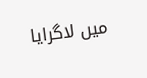میں لاگرایا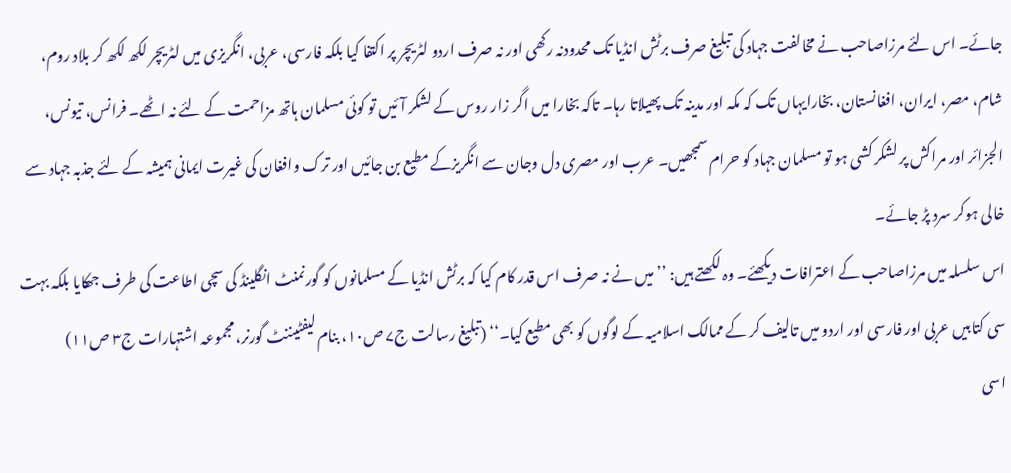جائے۔ اس لئے مرزاصاحب نے مخالفت جہاد کی تبلیغ صرف برٹش انڈیا تک محدودنہ رکھی اور نہ صرف اردو لٹریچر پر اکتفا کیا بلکہ فارسی، عربی، انگریزی میں لٹریچر لکھ لکھ کر بلاد روم، شام، مصر، ایران، افغانستان، بخارایہاں تک کہ مکہ اور مدینہ تک پھیلاتا رہا۔ تاکہ بخارا میں اگر زار روس کے لشکر آئیں تو کوئی مسلمان ہاتھ مزاحمت کے لئے نہ اٹھے۔ فرانس، تیونس، الجزائر اور مراکش پر لشکر کشی ہو تو مسلمان جہاد کو حرام سمجھیں۔ عرب اور مصری دل وجان سے انگریزکے مطیع بن جائیں اور ترک وافغان کی غیرت ایمانی ہمیشہ کے لئے جذبہ جہاد سے خالی ہوکر سرد پڑ جائے۔
اس سلسلہ میں مرزاصاحب کے اعترافات دیکھئے۔ وہ لکھتے ہیں: ’’میں نے نہ صرف اس قدر کام کیا کہ برٹش انڈیا کے مسلمانوں کو گورنمنٹ انگلینڈ کی سچی اطاعت کی طرف جھکایا بلکہ بہت سی کتابیں عربی اور فارسی اور اردو میں تالیف کر کے ممالک اسلامیہ کے لوگوں کو بھی مطیع کیا۔‘‘ (تبلیغ رسالت ج۷ ص۱۰، بنام لیفٹیننٹ گورنر، مجموعہ اشتہارات ج۳ ص۱۱)
اسی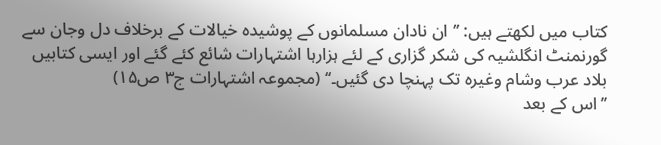کتاب میں لکھتے ہیں: ’’ان نادان مسلمانوں کے پوشیدہ خیالات کے برخلاف دل وجان سے گورنمنٹ انگلشیہ کی شکر گزاری کے لئے ہزارہا اشتہارات شائع کئے گئے اور ایسی کتابیں بلاد عرب وشام وغیرہ تک پہنچا دی گئیں۔‘‘ (مجموعہ اشتہارات ج۳ ص۱۵)
’’اس کے بعد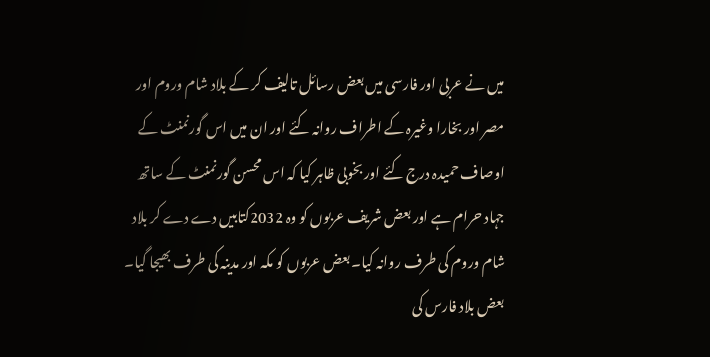میں نے عربی اور فارسی میں بعض رسائل تالیف کر کے بلاد شام وروم اور مصر اور بخارا وغیرہ کے اطراف روانہ کئے اور ان میں اس گورنمنٹ کے اوصاف حمیدہ درج کئے اور بخوبی ظاہر کیا کہ اس محسن گورنمنٹ کے ساتھ جہاد حرام ہے اور بعض شریف عربوں کو وہ 2032کتابیں دے دے کر بلاد شام وروم کی طرف روانہ کیا۔ بعض عربوں کو مکہ اور مدینہ کی طرف بھیجا گیا۔ بعض بلاد فارس کی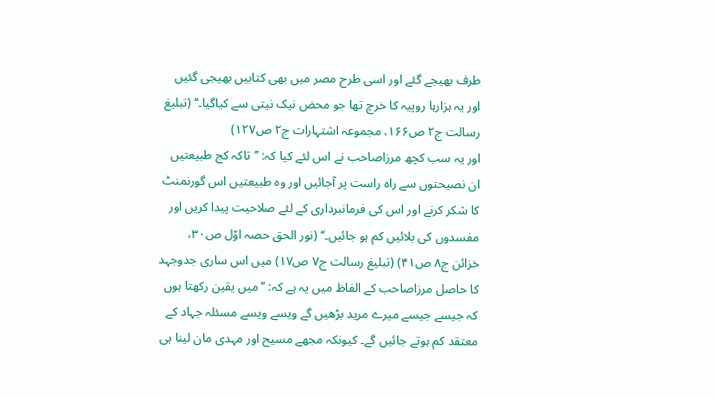طرف بھیجے گئے اور اسی طرح مصر میں بھی کتابیں بھیجی گئیں اور یہ ہزارہا روپیہ کا خرچ تھا جو محض نیک نیتی سے کیاگیا۔‘‘ (تبلیغ رسالت ج۲ ص۱۶۶، مجموعہ اشتہارات ج۲ ص۱۲۷)
اور یہ سب کچھ مرزاصاحب نے اس لئے کیا کہ: ’’تاکہ کج طبیعتیں ان نصیحتوں سے راہ راست پر آجائیں اور وہ طبیعتیں اس گورنمنٹ کا شکر کرنے اور اس کی فرمانبرداری کے لئے صلاحیت پیدا کریں اور مفسدوں کی بلائیں کم ہو جائیں۔‘‘ (نور الحق حصہ اوّل ص۳۰، خزائن ج۸ ص۴۱) (تبلیغ رسالت ج۷ ص۱۷) میں اس ساری جدوجہد کا حاصل مرزاصاحب کے الفاظ میں یہ ہے کہ: ’’میں یقین رکھتا ہوں کہ جیسے جیسے میرے مرید بڑھیں گے ویسے ویسے مسئلہ جہاد کے معتقد کم ہوتے جائیں گے۔ کیونکہ مجھے مسیح اور مہدی مان لینا ہی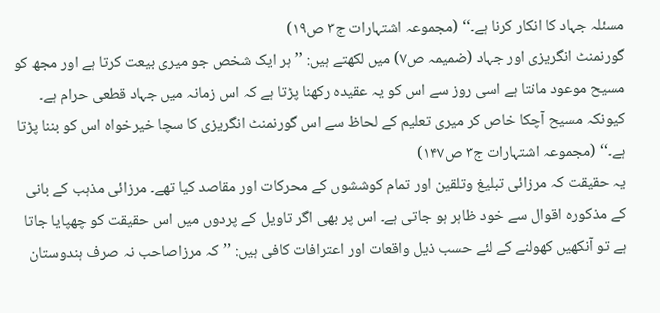مسئلہ جہاد کا انکار کرنا ہے۔‘‘ (مجموعہ اشتہارات ج۳ ص۱۹)
گورنمنٹ انگریزی اور جہاد (ضمیمہ ص۷) میں لکھتے ہیں: ’’ہر ایک شخص جو میری بیعت کرتا ہے اور مجھ کو مسیح موعود مانتا ہے اسی روز سے اس کو یہ عقیدہ رکھنا پڑتا ہے کہ اس زمانہ میں جہاد قطعی حرام ہے۔ کیونکہ مسیح آچکا خاص کر میری تعلیم کے لحاظ سے اس گورنمنٹ انگریزی کا سچا خیرخواہ اس کو بننا پڑتا ہے۔‘‘ (مجموعہ اشتہارات ج۳ ص۱۴۷)
یہ حقیقت کہ مرزائی تبلیغ وتلقین اور تمام کوششوں کے محرکات اور مقاصد کیا تھے۔ مرزائی مذہب کے بانی کے مذکورہ اقوال سے خود ظاہر ہو جاتی ہے۔ اس پر بھی اگر تاویل کے پردوں میں اس حقیقت کو چھپایا جاتا ہے تو آنکھیں کھولنے کے لئے حسب ذیل واقعات اور اعترافات کافی ہیں: ’’کہ مرزاصاحب نہ صرف ہندوستان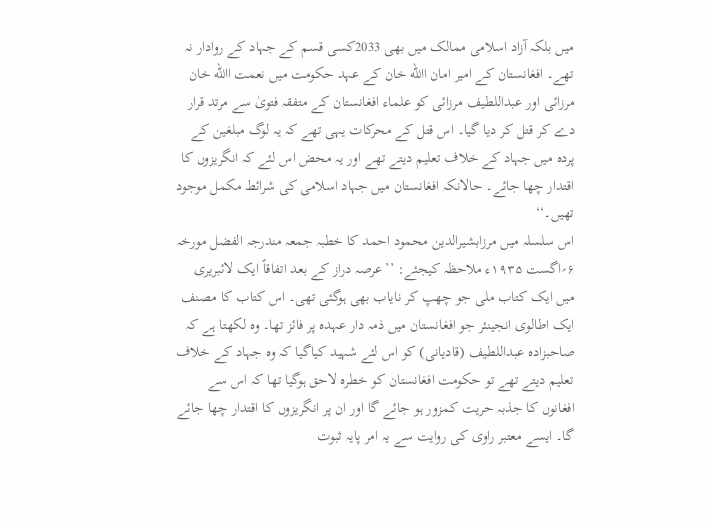میں بلکہ آزاد اسلامی ممالک میں بھی 2033کسی قسم کے جہاد کے روادار نہ تھے۔ افغانستان کے امیر امان االله خان کے عہد حکومت میں نعمت االله خان مرزائی اور عبداللطیف مرزائی کو علماء افغانستان کے متفقہ فتویٰ سے مرتد قرار دے کر قتل کر دیا گیا۔ اس قتل کے محرکات یہی تھے کہ یہ لوگ مبلغین کے پردہ میں جہاد کے خلاف تعلیم دیتے تھے اور یہ محض اس لئے کہ انگریزوں کا اقتدار چھا جائے۔ حالانکہ افغانستان میں جہاد اسلامی کی شرائط مکمل موجود تھیں۔‘‘
اس سلسلہ میں مرزابشیرالدین محمود احمد کا خطبہ جمعہ مندرجہ الفضل مورخہ ۶؍اگست ۱۹۳۵ء ملاحظہ کیجئے: ’’عرصہ دراز کے بعد اتفاقاً ایک لائبریری میں ایک کتاب ملی جو چھپ کر نایاب بھی ہوگئی تھی۔ اس کتاب کا مصنف ایک اطالوی انجینئر جو افغانستان میں ذمہ دار عہدہ پر فائز تھا۔ وہ لکھتا ہے کہ صاحبزادہ عبداللطیف (قادیانی) کو اس لئے شہید کیاگیا کہ وہ جہاد کے خلاف تعلیم دیتے تھے تو حکومت افغانستان کو خطرہ لاحق ہوگیا تھا کہ اس سے افغانوں کا جذبہ حریت کمزور ہو جائے گا اور ان پر انگریزوں کا اقتدار چھا جائے گا۔ ایسے معتبر راوی کی روایت سے یہ امر پایہ ثبوت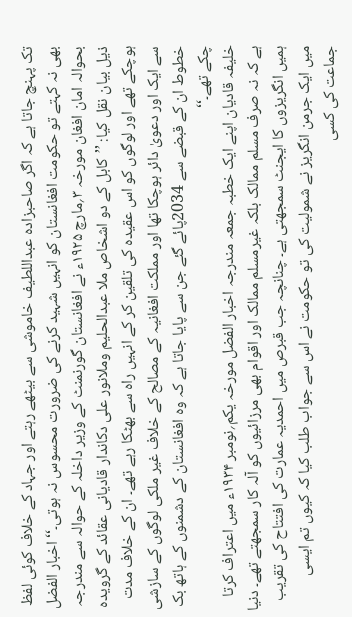تک پہنچ جاتا ہے کہ اگر صاحبزادہ عبداللطیف خاموشی سے بیٹھے رہتے اور جہاد کے خلاف کوئی لفظ بھی نہ کہتے تو حکومت افغانستان کو انہیں شہید کرنے کی ضرورت محسوس نہ ہوتی۔‘‘ اخبار الفضل بحوالہ امان افغان مورخہ ۳؍مارچ ۱۹۲۵ء نے افغانستان گورنمنٹ کے وزیر داخلہ کے حوالہ سے مندرجہ ذیل بیان نقل کیا: ’’کابل کے دو اشخاص ملا عبدالحلیم وملانور علی دکاندار قادیانی عقائد کے گرویدہ ہوچکے تھے اور لوگوں کو اس عقیدہ کی تلقین کر کے انہیں راہ سے بھٹکا رہے تھے۔ ان کے خلاف مدت سے ایک اور دعویٰ دائر ہوچکا تھا اور مملکت افغانیہ کے مصالح کے خلاف غیر ملکی لوگوں کے سازشی خطوط ان کے قبضے سے 2034پائے گئے جن سے پایا جاتا ہے کہ وہ افغانستان کے دشمنوں کے ہاتھ بک چکے تھے۔‘‘
خلیفہ قادیان اپنے ایک خطبہ جمعہ مندرجہ اخبار الفضل مورخہ یکم؍نومبر ۱۹۳۴ء میں اعتراف کرتا ہے کہ نہ صرف مسلم ممالک بلکہ غیرمسلم ممالک اور اقوام بھی مرزائیوں کو آلہ کار سمجھتے تھے۔ دنیا ہمیں انگریزوں کا ایجنٹ سمجھتی ہے۔ چنانچہ جب قبرص میں احمدیہ عمارت کی افتتاح کی تقریب میں ایک جرمن انگریز نے شمولیت کی تو حکومت نے اس سے جواب طلب کیا کہ کیوں تم ایسی جماعت کی کسی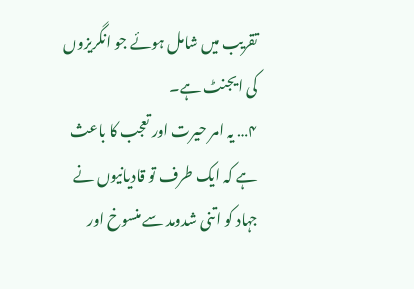تقریب میں شامل ہوئے جو انگریزوں کی ایجنٹ ہے۔
۴… یہ امر حیرت اور تعجب کا باعث ہے کہ ایک طرف تو قادیانیوں نے جہاد کو اتنی شدومد سے منسوخ اور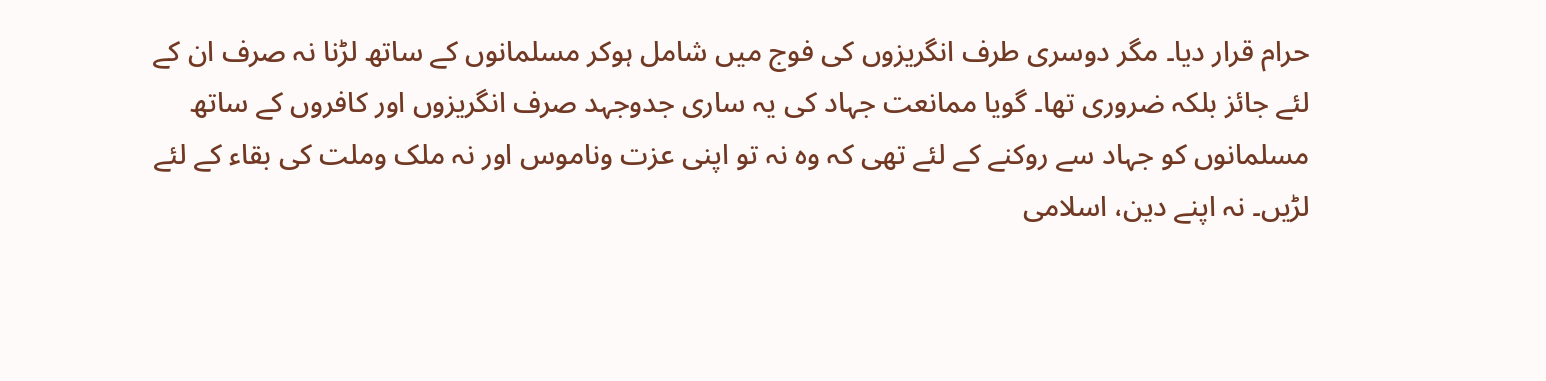حرام قرار دیا۔ مگر دوسری طرف انگریزوں کی فوج میں شامل ہوکر مسلمانوں کے ساتھ لڑنا نہ صرف ان کے لئے جائز بلکہ ضروری تھا۔ گویا ممانعت جہاد کی یہ ساری جدوجہد صرف انگریزوں اور کافروں کے ساتھ مسلمانوں کو جہاد سے روکنے کے لئے تھی کہ وہ نہ تو اپنی عزت وناموس اور نہ ملک وملت کی بقاء کے لئے لڑیں۔ نہ اپنے دین، اسلامی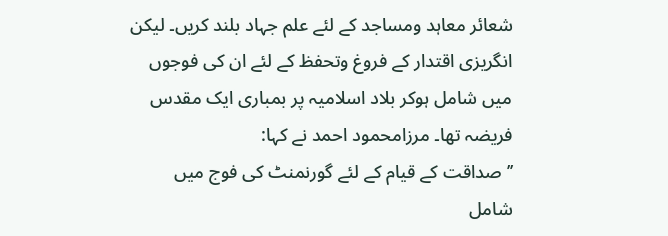شعائر معاہد ومساجد کے لئے علم جہاد بلند کریں۔ لیکن انگریزی اقتدار کے فروغ وتحفظ کے لئے ان کی فوجوں میں شامل ہوکر بلاد اسلامیہ پر بمباری ایک مقدس فریضہ تھا۔ مرزامحمود احمد نے کہا:
’’صداقت کے قیام کے لئے گورنمنٹ کی فوج میں شامل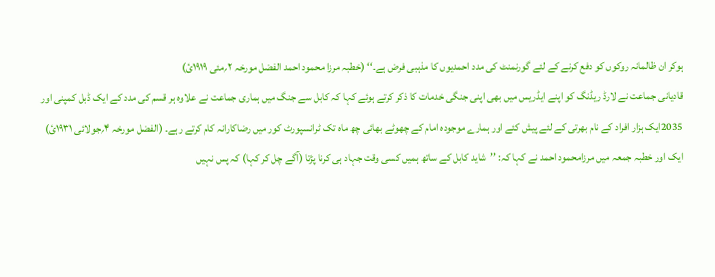ہوکر ان ظالمانہ روکوں کو دفع کرنے کے لئے گورنمنٹ کی مدد احمدیوں کا مذہبی فرض ہے۔‘‘ (خطبہ مرزا محمود احمد الفضل مورخہ ۲؍مئی ۱۹۱۹ئ)
قادیانی جماعت نے لارڈ ریڈنگ کو اپنے ایڈریس میں بھی اپنی جنگی خدمات کا ذکر کرتے ہوئے کہا کہ کابل سے جنگ میں ہماری جماعت نے علاوہ ہر قسم کی مدد کے ایک ڈبل کمپنی اور 2035ایک ہزار افراد کے نام بھرتی کے لئے پیش کئے اور ہمارے موجودہ امام کے چھوٹے بھائی چھ ماہ تک ٹرانسپورٹ کور میں رضاکارانہ کام کرتے رہے۔ (الفضل مورخہ ۴؍جولائی ۱۹۳۱ئ)
ایک اور خطبہ جمعہ میں مرزامحمود احمد نے کہا کہ: ’’شاید کابل کے ساتھ ہمیں کسی وقت جہاد ہی کرنا پڑتا (آگے چل کر کہا) کہ پس نہیں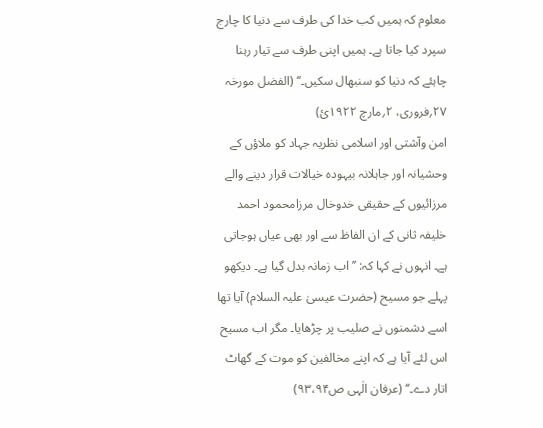معلوم کہ ہمیں کب خدا کی طرف سے دنیا کا چارج سپرد کیا جاتا ہے۔ ہمیں اپنی طرف سے تیار رہنا چاہئے کہ دنیا کو سنبھال سکیں۔‘‘ (الفضل مورخہ ۲۷؍فروری، ۲؍مارچ ۱۹۲۲ئ)
امن وآشتی اور اسلامی نظریہ جہاد کو ملاؤں کے وحشیانہ اور جاہلانہ بیہودہ خیالات قرار دینے والے مرزائیوں کے حقیقی خدوخال مرزامحمود احمد خلیفہ ثانی کے ان الفاظ سے اور بھی عیاں ہوجاتی ہے۔ انہوں نے کہا کہ: ’’اب زمانہ بدل گیا ہے۔ دیکھو پہلے جو مسیح (حضرت عیسیٰ علیہ السلام) آیا تھا اسے دشمنوں نے صلیب پر چڑھایا۔ مگر اب مسیح اس لئے آیا ہے کہ اپنے مخالفین کو موت کے گھاٹ اتار دے۔‘‘ (عرفان الٰہی ص۹۳،۹۴)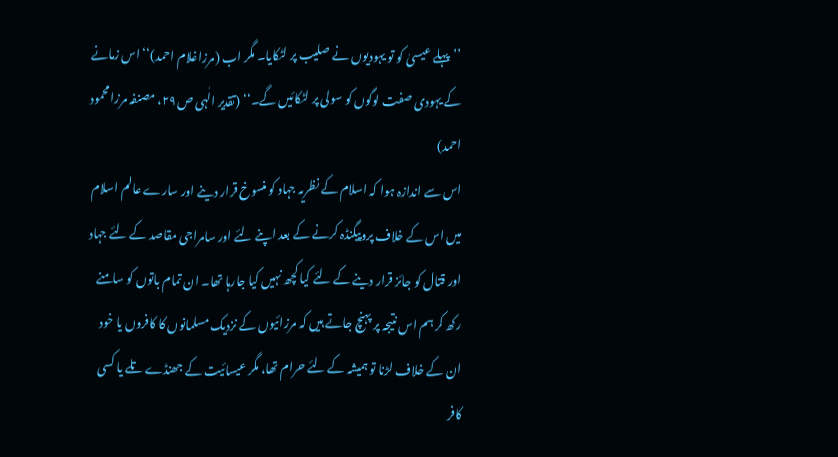’’پہلے عیسیٰ کو تو یہودیوں نے صلیب پر لٹکایا۔ مگر اب (مرزاغلام احمد)‘‘ اس زمانے کے یہودی صفت لوگوں کو سولی پر لٹکائیں گے۔‘‘ (تقدیر الٰہی ص۲۹، مصنفہ مرزامحمود احمد)
اس سے اندازہ ہوا کہ اسلام کے نظریہ جہاد کو منسوخ قرار دینے اور سارے عالم اسلام میں اس کے خلاف پروپیگنڈہ کرنے کے بعد اپنے لئے اور سامراجی مقاصد کے لئے جہاد اور قتال کو جائز قرار دینے کے لئے کیا کچھ نہیں کیا جارہا تھا۔ ان تمام باتوں کو سامنے رکھ کر ہم اس نتیجہ پر پہنچ جاتے ہیں کہ مرزائیوں کے نزدیک مسلمانوں کا کافروں یا خود ان کے خلاف لڑنا تو ہمیشہ کے لئے حرام تھا، مگر عیسائیت کے جھنڈے تلے یا کسی کافر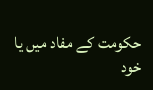حکومت کے مفاد میں یا خود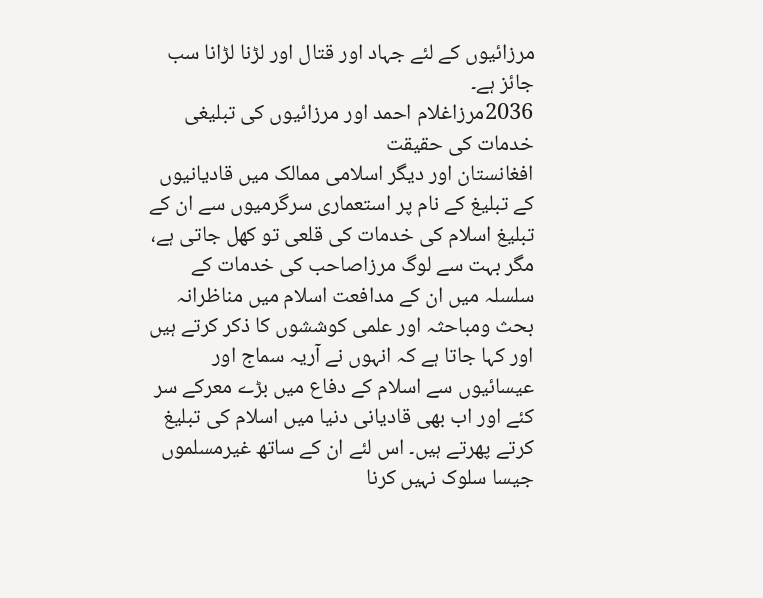مرزائیوں کے لئے جہاد اور قتال اور لڑنا لڑانا سب جائز ہے۔
2036مرزاغلام احمد اور مرزائیوں کی تبلیغی خدمات کی حقیقت
افغانستان اور دیگر اسلامی ممالک میں قادیانیوں کے تبلیغ کے نام پر استعماری سرگرمیوں سے ان کے تبلیغ اسلام کی خدمات کی قلعی تو کھل جاتی ہے، مگر بہت سے لوگ مرزاصاحب کی خدمات کے سلسلہ میں ان کے مدافعت اسلام میں مناظرانہ بحث ومباحثہ اور علمی کوششوں کا ذکر کرتے ہیں اور کہا جاتا ہے کہ انہوں نے آریہ سماج اور عیسائیوں سے اسلام کے دفاع میں بڑے معرکے سر کئے اور اب بھی قادیانی دنیا میں اسلام کی تبلیغ کرتے پھرتے ہیں۔ اس لئے ان کے ساتھ غیرمسلموں جیسا سلوک نہیں کرنا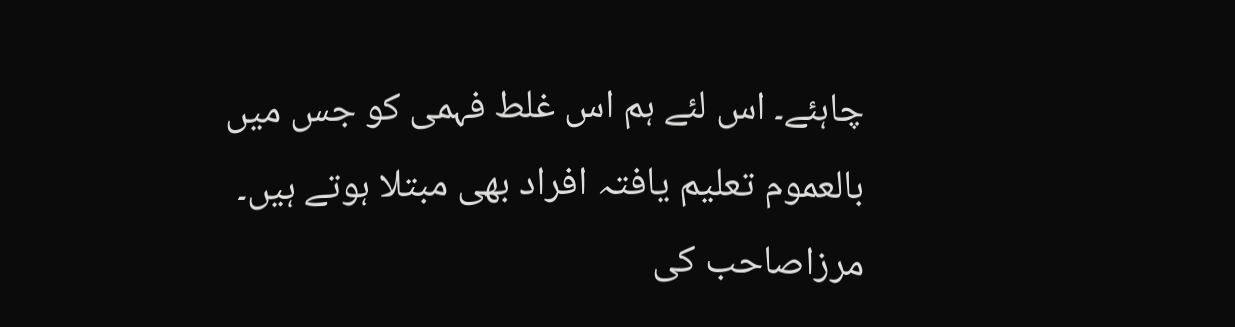چاہئے۔ اس لئے ہم اس غلط فہمی کو جس میں بالعموم تعلیم یافتہ افراد بھی مبتلا ہوتے ہیں۔ مرزاصاحب کی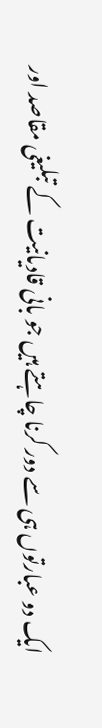ایک دو عبارتوں ہی سے دور کرنا چاہتے ہیں جو بانی قادیانیت کے تبلیغی مقاصد اور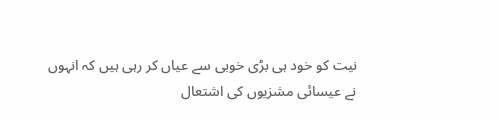نیت کو خود ہی بڑی خوبی سے عیاں کر رہی ہیں کہ انہوں نے عیسائی مشزیوں کی اشتعال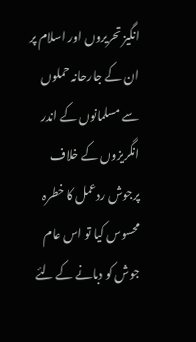انگیز تحریروں اور اسلام پر ان کے جارحانہ حملوں سے مسلمانوں کے اندر انگریزوں کے خلاف پرجوش ردعمل کا خطرہ محسوس کیا تو اس عام جوش کو دبانے کے لئے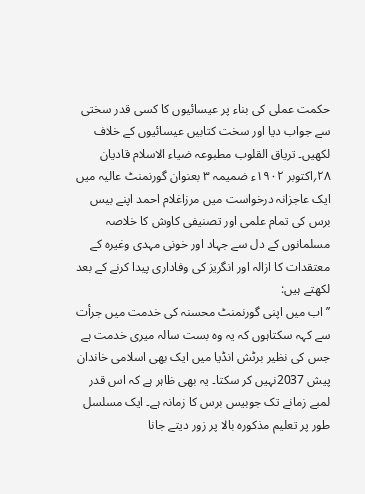حکمت عملی کی بناء پر عیسائیوں کا کسی قدر سختی سے جواب دیا اور سخت کتابیں عیسائیوں کے خلاف لکھیں۔ تریاق القلوب مطبوعہ ضیاء الاسلام قادیان ۲۸؍اکتوبر ۱۹۰۲ء ضمیمہ ۳ بعنوان گورنمنٹ عالیہ میں ایک عاجزانہ درخواست میں مرزاغلام احمد اپنے بیس برس کی تمام علمی اور تصنیفی کاوش کا خلاصہ مسلمانوں کے دل سے جہاد اور خونی مہدی وغیرہ کے معتقدات کا ازالہ اور انگریز کی وفاداری پیدا کرنے کے بعد لکھتے ہیں:
’’اب میں اپنی گورنمنٹ محسنہ کی خدمت میں جرأت سے کہہ سکتاہوں کہ یہ وہ بست سالہ میری خدمت ہے جس کی نظیر برٹش انڈیا میں ایک بھی اسلامی خاندان پیش 2037نہیں کر سکتا۔ یہ بھی ظاہر ہے کہ اس قدر لمبے زمانے تک جوبیس برس کا زمانہ ہے۔ ایک مسلسل طور پر تعلیم مذکورہ بالا پر زور دیتے جانا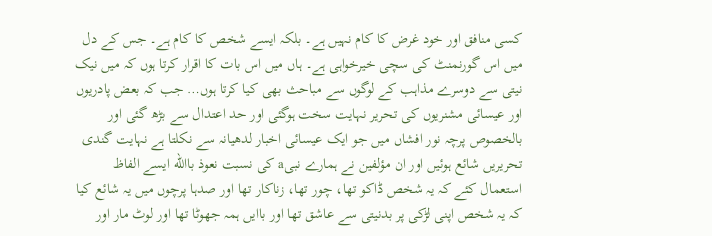کسی منافق اور خود غرض کا کام نہیں ہے۔ بلکہ ایسے شخص کا کام ہے۔ جس کے دل میں اس گورنمنٹ کی سچی خیرخواہی ہے۔ ہاں میں اس بات کا اقرار کرتا ہوں کہ میں نیک نیتی سے دوسرے مذاہب کے لوگوں سے مباحث بھی کیا کرتا ہوں… جب کہ بعض پادریوں اور عیسائی مشنریوں کی تحریر نہایت سخت ہوگئی اور حد اعتدال سے بڑھ گئی اور بالخصوص پرچہ نور افشاں میں جو ایک عیسائی اخبار لدھیانہ سے نکلتا ہے نہایت گندی تحریریں شائع ہوئیں اور ان مؤلفین نے ہمارے نبیa کی نسبت نعوذ باالله ایسے الفاظ استعمال کئے کہ یہ شخص ڈاکو تھا، چور تھا، زناکار تھا اور صدہا پرچوں میں یہ شائع کیا کہ یہ شخص اپنی لڑکی پر بدنیتی سے عاشق تھا اور باایں ہمہ جھوٹا تھا اور لوٹ مار اور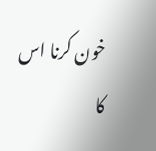خون کرنا اس کا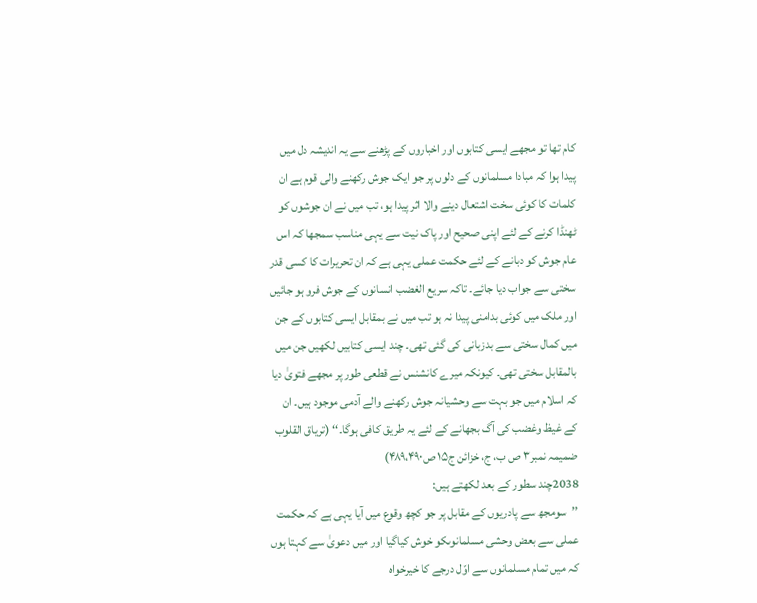کام تھا تو مجھے ایسی کتابوں اور اخباروں کے پڑھنے سے یہ اندیشہ دل میں پیدا ہوا کہ مبادا مسلمانوں کے دلوں پر جو ایک جوش رکھنے والی قوم ہے ان کلمات کا کوئی سخت اشتعال دینے والا اثر پیدا ہو، تب میں نے ان جوشوں کو ٹھنڈا کرنے کے لئے اپنی صحیح اور پاک نیت سے یہی مناسب سمجھا کہ اس عام جوش کو دبانے کے لئے حکمت عملی یہی ہے کہ ان تحریرات کا کسی قدر سختی سے جواب دیا جائے۔ تاکہ سریع الغضب انسانوں کے جوش فرو ہو جائیں اور ملک میں کوئی بدامنی پیدا نہ ہو تب میں نے بمقابل ایسی کتابوں کے جن میں کمال سختی سے بدزبانی کی گئی تھی۔ چند ایسی کتابیں لکھیں جن میں بالمقابل سختی تھی۔ کیونکہ میرے کانشنس نے قطعی طور پر مجھے فتویٰ دیا کہ اسلام میں جو بہت سے وحشیانہ جوش رکھنے والے آدمی موجود ہیں۔ ان کے غیظ وغضب کی آگ بجھانے کے لئے یہ طریق کافی ہوگا۔‘‘ (تریاق القلوب ضمیمہ نمبر۳ ص ب، ج، خزائن ج۱۵ ص۴۸۹،۴۹۰)
2038چند سطور کے بعد لکھتے ہیں:
’’سومجھ سے پادریوں کے مقابل پر جو کچھ وقوع میں آیا یہی ہے کہ حکمت عملی سے بعض وحشی مسلمانوںکو خوش کیاگیا اور میں دعویٰ سے کہتا ہوں کہ میں تمام مسلمانوں سے اوّل درجے کا خیرخواہ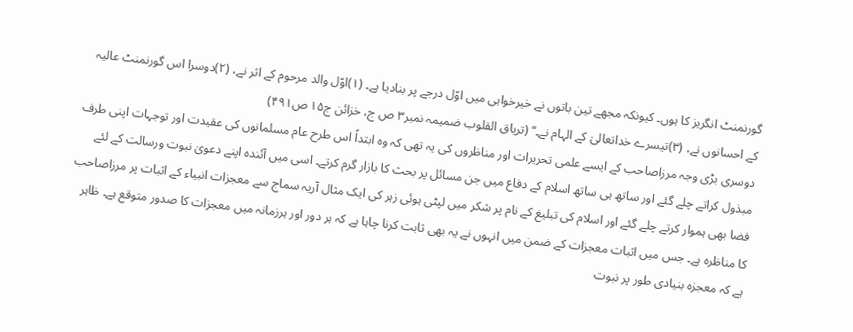گورنمنٹ انگریز کا ہوں۔ کیونکہ مجھے تین باتوں نے خیرخواہی میں اوّل درجے پر بنادیا ہے۔ (۱)اوّل والد مرحوم کے اثر نے، (۲)دوسرا اس گورنمنٹ عالیہ کے احسانوں نے، (۳)تیسرے خداتعالیٰ کے الہام نے۔‘‘ (تریاق القلوب ضمیمہ نمبر۳ ص ج، خزائن ج۱۵ ص۴۹۱)
دوسری بڑی وجہ مرزاصاحب کے ایسے علمی تحریرات اور مناظروں کی یہ تھی کہ وہ ابتداً اس طرح عام مسلمانوں کی عقیدت اور توجہات اپنی طرف مبذول کراتے چلے گئے اور ساتھ ہی ساتھ اسلام کے دفاع میں جن مسائل پر بحث کا بازار گرم کرتے۔ اسی میں آئندہ اپنے دعویٰ نبوت ورسالت کے لئے فضا بھی ہموار کرتے چلے گئے اور اسلام کی تبلیغ کے نام پر شکر میں لپٹی ہوئی زہر کی ایک مثال آریہ سماج سے معجزات انبیاء کے اثبات پر مرزاصاحب کا مناظرہ ہے۔ جس میں اثبات معجزات کے ضمن میں انہوں نے یہ بھی ثابت کرنا چاہا ہے کہ ہر دور اور ہرزمانہ میں معجزات کا صدور متوقع ہے۔ ظاہر ہے کہ معجزہ بنیادی طور پر نبوت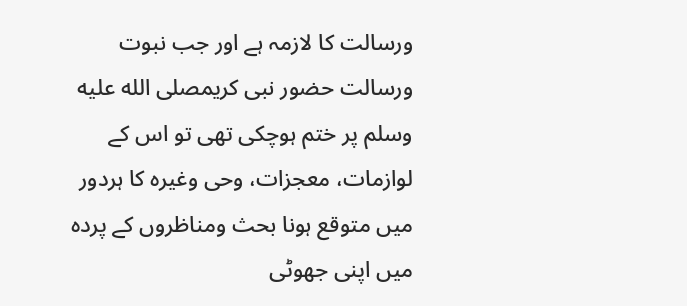ورسالت کا لازمہ ہے اور جب نبوت ورسالت حضور نبی کریمصلى الله عليه وسلم پر ختم ہوچکی تھی تو اس کے لوازمات، معجزات، وحی وغیرہ کا ہردور میں متوقع ہونا بحث ومناظروں کے پردہ میں اپنی جھوٹی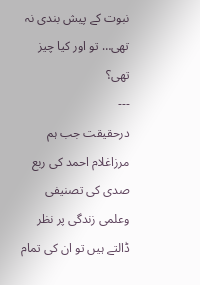نبوت کے پیش بندی نہ تھی… تو اور کیا چیز تھی؟
---
درحقیقت جب ہم مرزاغلام احمد کی ربع صدی کی تصنیفی وعلمی زندگی پر نظر ڈالتے ہیں تو ان کی تمام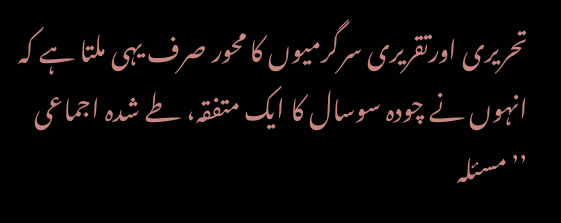تحریری اورتقریری سرگرمیوں کا محور صرف یہی ملتا ہے کہ انہوں نے چودہ سوسال کا ایک متفقہ، طے شدہ اجماعی ’’مسئلہ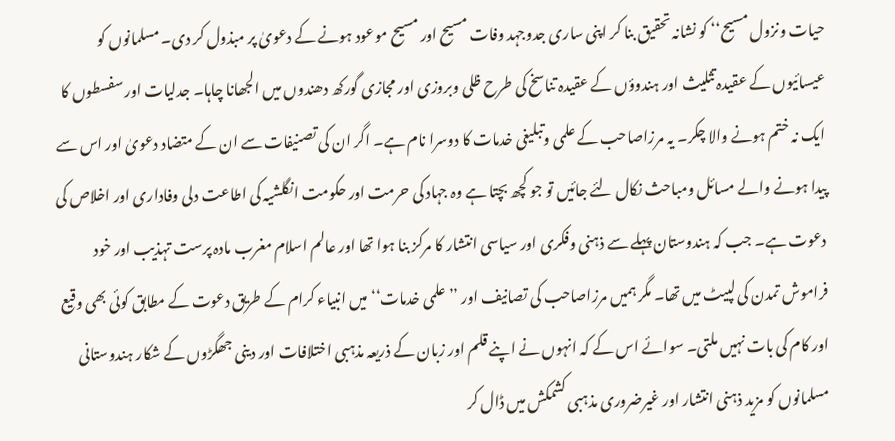حیات ونزول مسیح‘‘ کو نشانہ تحقیق بنا کر اپنی ساری جدوجہد وفات مسیح اور مسیح موعود ہونے کے دعویٰ پر مبذول کر دی۔ مسلمانوں کو عیسائیوں کے عقیدہ تثلیث اور ہندوؤں کے عقیدہ تناسخ کی طرح ظلی وبروزی اور مجازی گورکھ دھندوں میں الجھانا چاہا۔ جدلیات اور سفسطوں کا ایک نہ ختم ہونے والا چکر۔ یہ مرزاصاحب کے علمی وتبلیغی خدمات کا دوسرا نام ہے۔ اگر ان کی تصنیفات سے ان کے متضاد دعویٰ اور اس سے پیدا ہونے والے مسائل ومباحث نکال لئے جائیں تو جو کچھ بچتا ہے وہ جہاد کی حرمت اور حکومت انگلشیہ کی اطاعت دلی وفاداری اور اخلاص کی دعوت ہے۔ جب کہ ہندوستان پہلے سے ذہنی وفکری اور سیاسی انتشار کا مرکز بنا ہوا تھا اور عالم اسلام مغرب مادہ پرست تہذیب اور خود فراموش تمدن کی لپیٹ میں تھا۔ مگر ہمیں مرزاصاحب کی تصانیف اور ’’علمی خدمات‘‘ میں انبیاء کرام کے طریق دعوت کے مطابق کوئی بھی وقیع اور کام کی بات نہیں ملتی۔ سوائے اس کے کہ انہوں نے اپنے قلم اور زبان کے ذریعہ مذہبی اختلافات اور دینی جھگڑوں کے شکار ہندوستانی مسلمانوں کو مزید ذہنی انتشار اور غیرضروری مذہبی کشمکش میں ڈال کر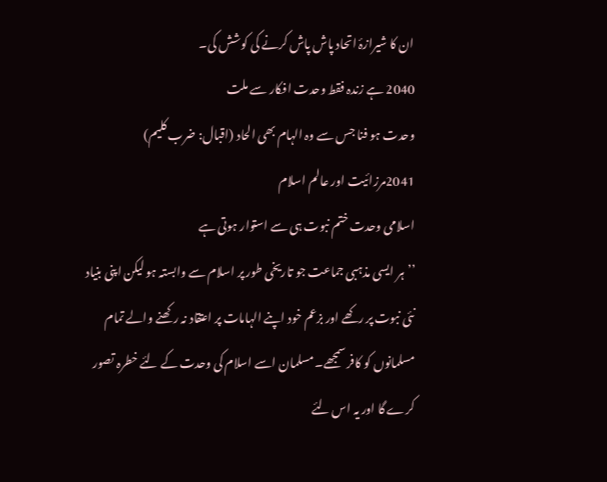ان کا شیرازۂ اتحاد پاش پاش کرنے کی کوشش کی۔
2040 ہے زندہ فقط وحدت افکار سے ملت
وحدت ہو فنا جس سے وہ الہام بھی الحاد (اقبال: ضرب کلیم)
2041مرزائیت اور عالم اسلام
اسلامی وحدت ختم نبوت ہی سے استوار ہوتی ہے
’’ہر ایسی مذہبی جماعت جو تاریخی طور پر اسلام سے وابستہ ہو لیکن اپنی بنیاد نئی نبوت پر رکھے اور بزعم خود اپنے الہامات پر اعتقاد نہ رکھنے والے تمام مسلمانوں کو کافر سمجھے۔ مسلمان اسے اسلام کی وحدت کے لئے خطرہ تصور کرے گا اور یہ اس لئے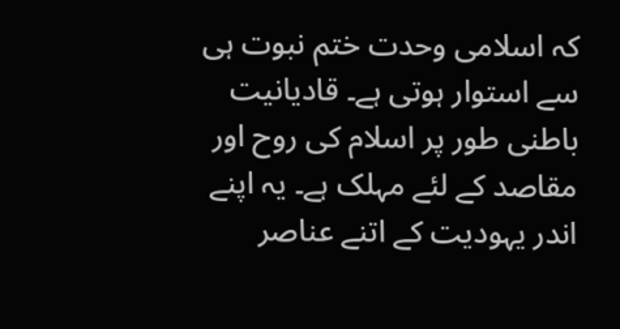کہ اسلامی وحدت ختم نبوت ہی سے استوار ہوتی ہے۔ قادیانیت باطنی طور پر اسلام کی روح اور مقاصد کے لئے مہلک ہے۔ یہ اپنے اندر یہودیت کے اتنے عناصر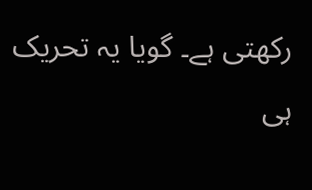رکھتی ہے۔ گویا یہ تحریک ہی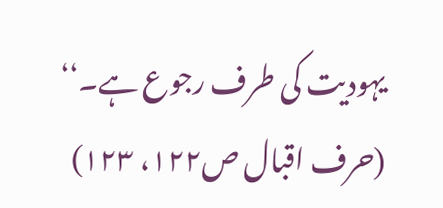یہودیت کی طرف رجوع ہے۔‘‘ (حرف اقبال ص۱۲۲، ۱۲۳)